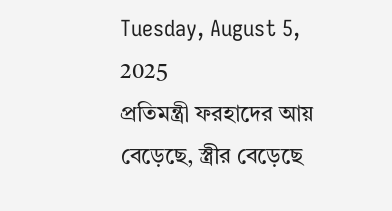Tuesday, August 5, 2025
প্রতিমন্ত্রী ফরহাদের আয় বেড়েছে, স্ত্রীর বেড়েছে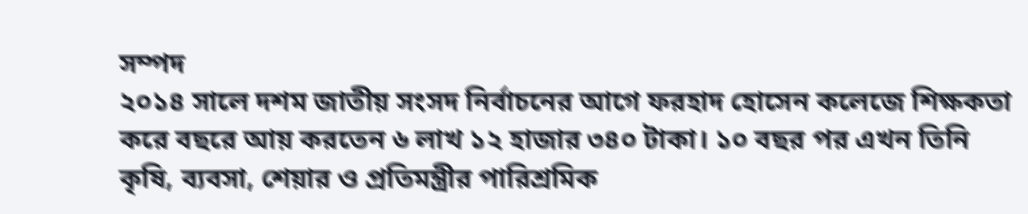সম্পদ
২০১৪ সালে দশম জাতীয় সংসদ নির্বাচনের আগে ফরহাদ হোসেন কলেজে শিক্ষকতা করে বছরে আয় করতেন ৬ লাখ ১২ হাজার ৩৪০ টাকা। ১০ বছর পর এখন তিনি কৃষি, ব্যবসা, শেয়ার ও প্রতিমন্ত্রীর পারিশ্রমিক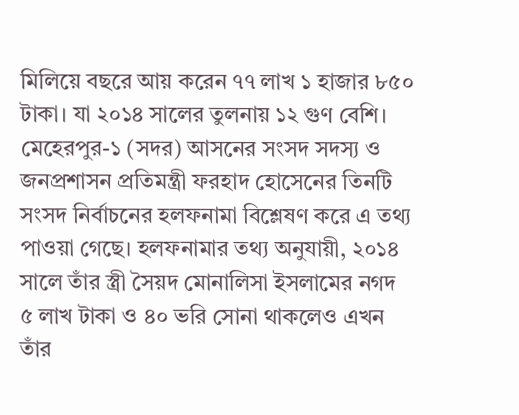মিলিয়ে বছরে আয় করেন ৭৭ লাখ ১ হাজার ৮৫০ টাকা। যা ২০১৪ সালের তুলনায় ১২ গুণ বেশি।
মেহেরপুর-১ (সদর) আসনের সংসদ সদস্য ও জনপ্রশাসন প্রতিমন্ত্রী ফরহাদ হোসেনের তিনটি সংসদ নির্বাচনের হলফনামা বিশ্লেষণ করে এ তথ্য পাওয়া গেছে। হলফনামার তথ্য অনুযায়ী, ২০১৪ সালে তাঁর স্ত্রী সৈয়দ মোনালিসা ইসলামের নগদ ৫ লাখ টাকা ও ৪০ ভরি সোনা থাকলেও এখন তাঁর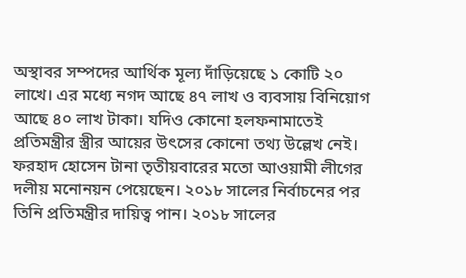অস্থাবর সম্পদের আর্থিক মূল্য দাঁড়িয়েছে ১ কোটি ২০ লাখে। এর মধ্যে নগদ আছে ৪৭ লাখ ও ব্যবসায় বিনিয়োগ আছে ৪০ লাখ টাকা। যদিও কোনো হলফনামাতেই প্রতিমন্ত্রীর স্ত্রীর আয়ের উৎসের কোনো তথ্য উল্লেখ নেই।
ফরহাদ হোসেন টানা তৃতীয়বারের মতো আওয়ামী লীগের দলীয় মনোনয়ন পেয়েছেন। ২০১৮ সালের নির্বাচনের পর তিনি প্রতিমন্ত্রীর দায়িত্ব পান। ২০১৮ সালের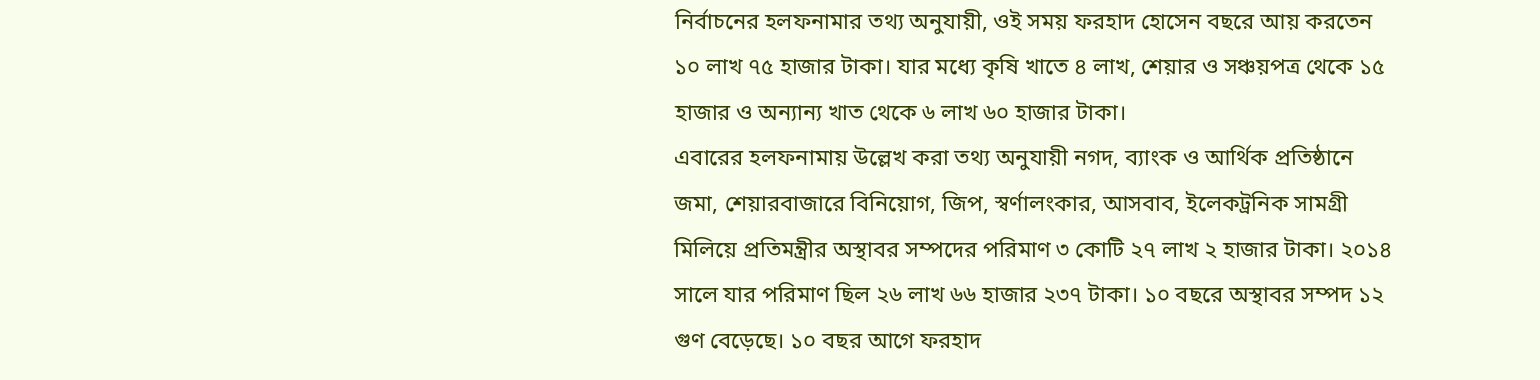নির্বাচনের হলফনামার তথ্য অনুযায়ী, ওই সময় ফরহাদ হোসেন বছরে আয় করতেন ১০ লাখ ৭৫ হাজার টাকা। যার মধ্যে কৃষি খাতে ৪ লাখ, শেয়ার ও সঞ্চয়পত্র থেকে ১৫ হাজার ও অন্যান্য খাত থেকে ৬ লাখ ৬০ হাজার টাকা।
এবারের হলফনামায় উল্লেখ করা তথ্য অনুযায়ী নগদ, ব্যাংক ও আর্থিক প্রতিষ্ঠানে জমা, শেয়ারবাজারে বিনিয়োগ, জিপ, স্বর্ণালংকার, আসবাব, ইলেকট্রনিক সামগ্রী মিলিয়ে প্রতিমন্ত্রীর অস্থাবর সম্পদের পরিমাণ ৩ কোটি ২৭ লাখ ২ হাজার টাকা। ২০১৪ সালে যার পরিমাণ ছিল ২৬ লাখ ৬৬ হাজার ২৩৭ টাকা। ১০ বছরে অস্থাবর সম্পদ ১২ গুণ বেড়েছে। ১০ বছর আগে ফরহাদ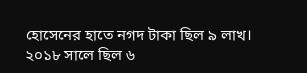হোসেনের হাতে নগদ টাকা ছিল ৯ লাখ। ২০১৮ সালে ছিল ৬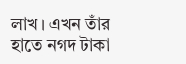লাখ। এখন তাঁর হাতে নগদ টাকা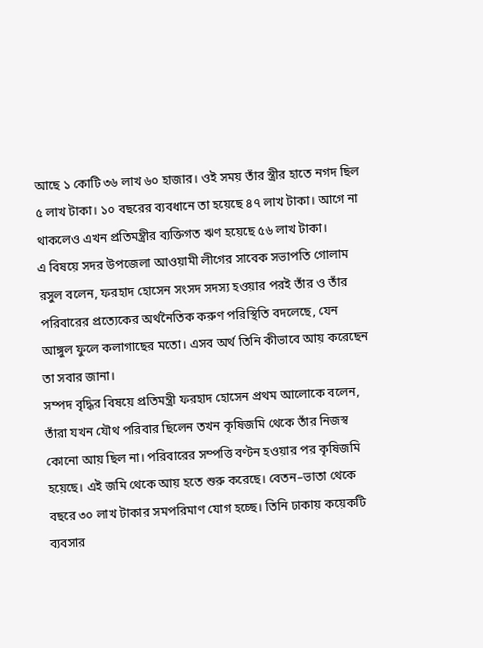আছে ১ কোটি ৩৬ লাখ ৬০ হাজার। ওই সময় তাঁর স্ত্রীর হাতে নগদ ছিল ৫ লাখ টাকা। ১০ বছরের ব্যবধানে তা হয়েছে ৪৭ লাখ টাকা। আগে না থাকলেও এখন প্রতিমন্ত্রীর ব্যক্তিগত ঋণ হয়েছে ৫৬ লাখ টাকা।
এ বিষয়ে সদর উপজেলা আওয়ামী লীগের সাবেক সভাপতি গোলাম রসুল বলেন, ফরহাদ হোসেন সংসদ সদস্য হওয়ার পরই তাঁর ও তাঁর পরিবারের প্রত্যেকের অর্থনৈতিক করুণ পরিস্থিতি বদলেছে, যেন আঙ্গুল ফুলে কলাগাছের মতো। এসব অর্থ তিনি কীভাবে আয় করেছেন তা সবার জানা।
সম্পদ বৃদ্ধির বিষয়ে প্রতিমন্ত্রী ফরহাদ হোসেন প্রথম আলোকে বলেন, তাঁরা যখন যৌথ পরিবার ছিলেন তখন কৃষিজমি থেকে তাঁর নিজস্ব কোনো আয় ছিল না। পরিবারের সম্পত্তি বণ্টন হওয়ার পর কৃষিজমি হয়েছে। এই জমি থেকে আয় হতে শুরু করেছে। বেতন–ভাতা থেকে বছরে ৩০ লাখ টাকার সমপরিমাণ যোগ হচ্ছে। তিনি ঢাকায় কয়েকটি ব্যবসার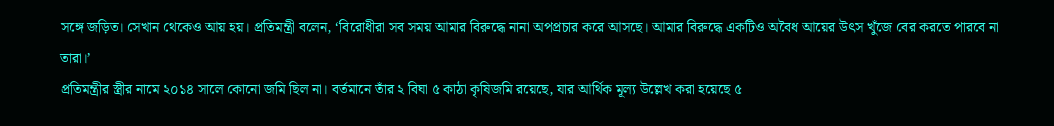সঙ্গে জড়িত। সেখান থেকেও আয় হয়। প্রতিমন্ত্রী বলেন, ‘বিরোধীরা সব সময় আমার বিরুদ্ধে নানা অপপ্রচার করে আসছে। আমার বিরুদ্ধে একটিও অবৈধ আয়ের উৎস খুঁজে বের করতে পারবে না তারা।’
প্রতিমন্ত্রীর স্ত্রীর নামে ২০১৪ সালে কোনো জমি ছিল না। বর্তমানে তাঁর ২ বিঘা ৫ কাঠা কৃষিজমি রয়েছে, যার আর্থিক মূল্য উল্লেখ করা হয়েছে ৫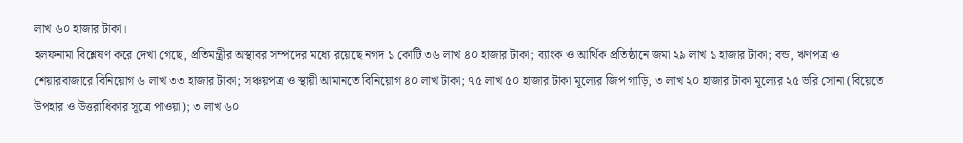লাখ ৬০ হাজার টাকা।
হলফনামা বিশ্লেষণ করে দেখা গেছে, প্রতিমন্ত্রীর অস্থাবর সম্পদের মধ্যে রয়েছে নগদ ১ কোটি ৩৬ লাখ ৪০ হাজার টাকা; ব্যাংক ও আর্থিক প্রতিষ্ঠানে জমা ২৯ লাখ ১ হাজার টাকা; বন্ড, ঋণপত্র ও শেয়ারবাজারে বিনিয়োগ ৬ লাখ ৩৩ হাজার টাকা; সঞ্চয়পত্র ও স্থায়ী আমানতে বিনিয়োগ ৪০ লাখ টাকা; ৭৫ লাখ ৫০ হাজার টাকা মূল্যের জিপ গাড়ি, ৩ লাখ ২০ হাজার টাকা মূল্যের ২৫ ভরি সোনা (বিয়েতে উপহার ও উত্তরাধিকার সূত্রে পাওয়া); ৩ লাখ ৬০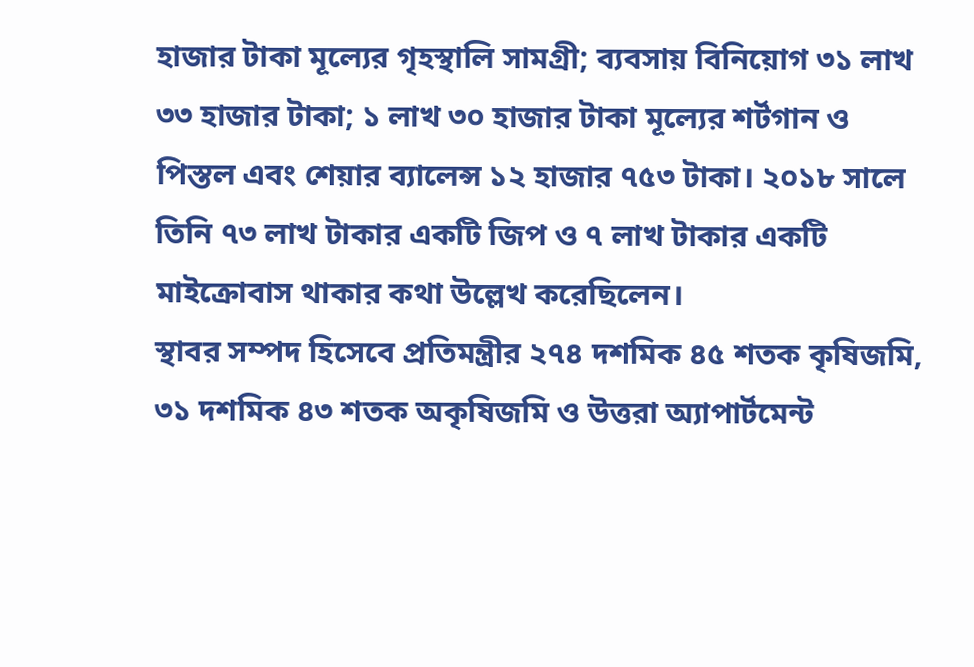হাজার টাকা মূল্যের গৃহস্থালি সামগ্রী; ব্যবসায় বিনিয়োগ ৩১ লাখ ৩৩ হাজার টাকা; ১ লাখ ৩০ হাজার টাকা মূল্যের শর্টগান ও পিস্তল এবং শেয়ার ব্যালেন্স ১২ হাজার ৭৫৩ টাকা। ২০১৮ সালে তিনি ৭৩ লাখ টাকার একটি জিপ ও ৭ লাখ টাকার একটি মাইক্রোবাস থাকার কথা উল্লেখ করেছিলেন।
স্থাবর সম্পদ হিসেবে প্রতিমন্ত্রীর ২৭৪ দশমিক ৪৫ শতক কৃষিজমি, ৩১ দশমিক ৪৩ শতক অকৃষিজমি ও উত্তরা অ্যাপার্টমেন্ট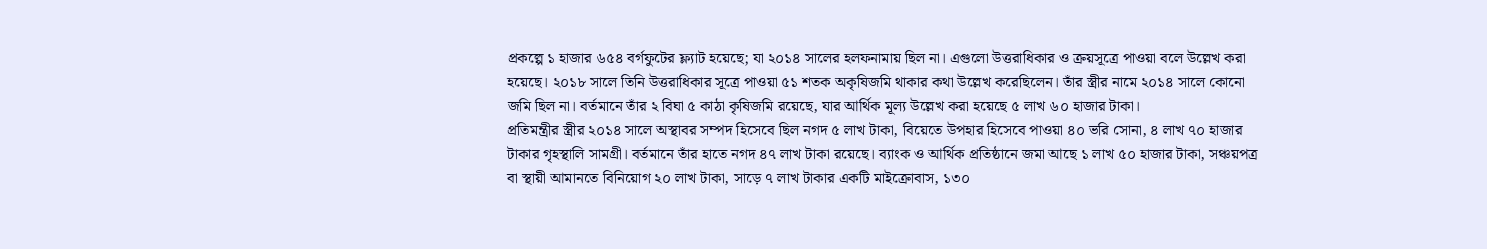প্রকল্পে ১ হাজার ৬৫৪ বর্গফুটের ফ্ল্যাট হয়েছে; যা ২০১৪ সালের হলফনামায় ছিল না। এগুলো উত্তরাধিকার ও ক্রয়সূত্রে পাওয়া বলে উল্লেখ করা হয়েছে। ২০১৮ সালে তিনি উত্তরাধিকার সূত্রে পাওয়া ৫১ শতক অকৃষিজমি থাকার কথা উল্লেখ করেছিলেন। তাঁর স্ত্রীর নামে ২০১৪ সালে কোনো জমি ছিল না। বর্তমানে তাঁর ২ বিঘা ৫ কাঠা কৃষিজমি রয়েছে, যার আর্থিক মূল্য উল্লেখ করা হয়েছে ৫ লাখ ৬০ হাজার টাকা।
প্রতিমন্ত্রীর স্ত্রীর ২০১৪ সালে অস্থাবর সম্পদ হিসেবে ছিল নগদ ৫ লাখ টাকা, বিয়েতে উপহার হিসেবে পাওয়া ৪০ ভরি সোনা, ৪ লাখ ৭০ হাজার টাকার গৃহস্থালি সামগ্রী। বর্তমানে তাঁর হাতে নগদ ৪৭ লাখ টাকা রয়েছে। ব্যাংক ও আর্থিক প্রতিষ্ঠানে জমা আছে ১ লাখ ৫০ হাজার টাকা, সঞ্চয়পত্র বা স্থায়ী আমানতে বিনিয়োগ ২০ লাখ টাকা, সাড়ে ৭ লাখ টাকার একটি মাইক্রোবাস, ১৩০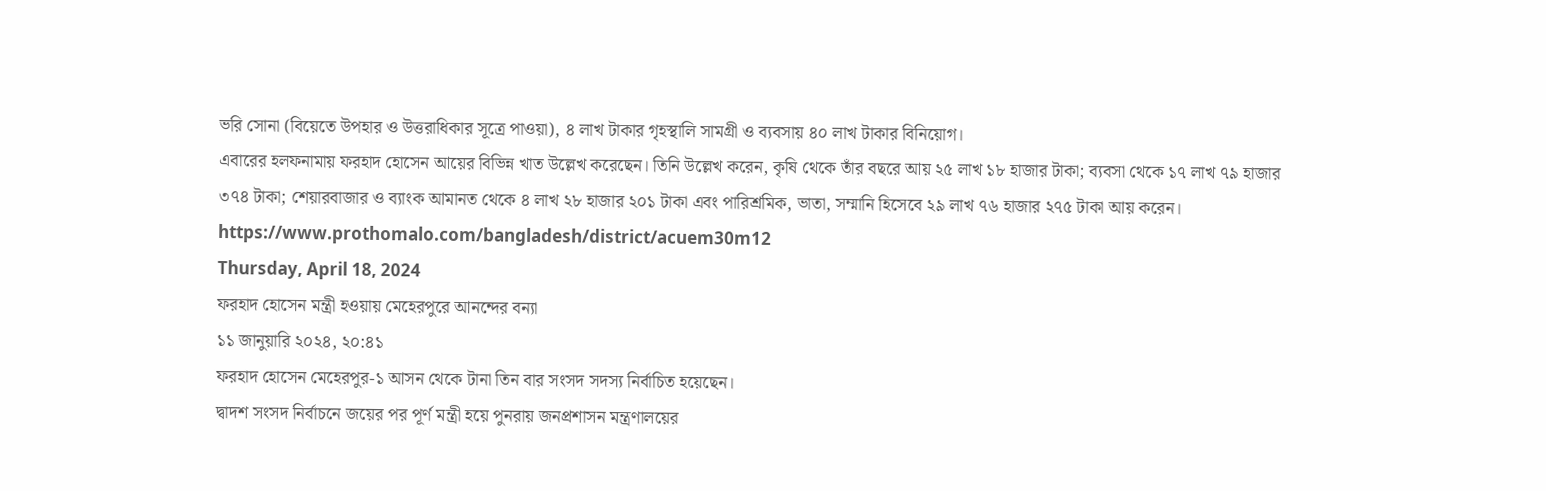ভরি সোনা (বিয়েতে উপহার ও উত্তরাধিকার সূত্রে পাওয়া), ৪ লাখ টাকার গৃহস্থালি সামগ্রী ও ব্যবসায় ৪০ লাখ টাকার বিনিয়োগ।
এবারের হলফনামায় ফরহাদ হোসেন আয়ের বিভিন্ন খাত উল্লেখ করেছেন। তিনি উল্লেখ করেন, কৃষি থেকে তাঁর বছরে আয় ২৫ লাখ ১৮ হাজার টাকা; ব্যবসা থেকে ১৭ লাখ ৭৯ হাজার ৩৭৪ টাকা; শেয়ারবাজার ও ব্যাংক আমানত থেকে ৪ লাখ ২৮ হাজার ২০১ টাকা এবং পারিশ্রমিক, ভাতা, সম্মানি হিসেবে ২৯ লাখ ৭৬ হাজার ২৭৫ টাকা আয় করেন।
https://www.prothomalo.com/bangladesh/district/acuem30m12
Thursday, April 18, 2024
ফরহাদ হোসেন মন্ত্রী হওয়ায় মেহেরপুরে আনন্দের বন্যা
১১ জানুয়ারি ২০২৪, ২০:৪১
ফরহাদ হোসেন মেহেরপুর-১ আসন থেকে টানা তিন বার সংসদ সদস্য নির্বাচিত হয়েছেন।
দ্বাদশ সংসদ নির্বাচনে জয়ের পর পূর্ণ মন্ত্রী হয়ে পুনরায় জনপ্রশাসন মন্ত্রণালয়ের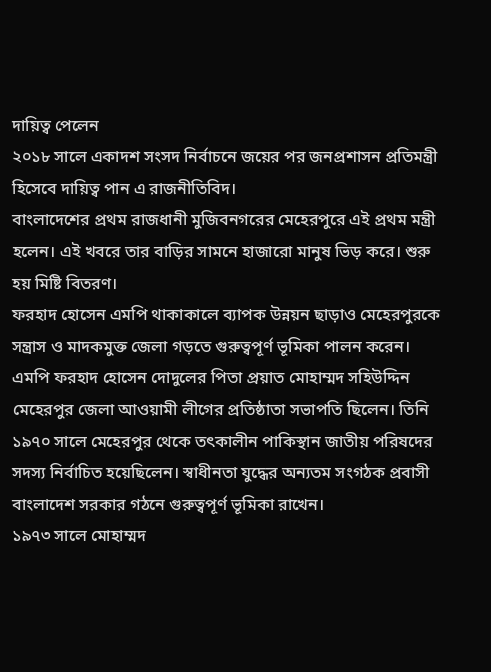দায়িত্ব পেলেন
২০১৮ সালে একাদশ সংসদ নির্বাচনে জয়ের পর জনপ্রশাসন প্রতিমন্ত্রী হিসেবে দায়িত্ব পান এ রাজনীতিবিদ।
বাংলাদেশের প্রথম রাজধানী মুজিবনগরের মেহেরপুরে এই প্রথম মন্ত্রী হলেন। এই খবরে তার বাড়ির সামনে হাজারো মানুষ ভিড় করে। শুরু হয় মিষ্টি বিতরণ।
ফরহাদ হোসেন এমপি থাকাকালে ব্যাপক উন্নয়ন ছাড়াও মেহেরপুরকে সন্ত্রাস ও মাদকমুক্ত জেলা গড়তে গুরুত্বপূর্ণ ভূমিকা পালন করেন।
এমপি ফরহাদ হোসেন দোদুলের পিতা প্রয়াত মোহাম্মদ সহিউদ্দিন মেহেরপুর জেলা আওয়ামী লীগের প্রতিষ্ঠাতা সভাপতি ছিলেন। তিনি ১৯৭০ সালে মেহেরপুর থেকে তৎকালীন পাকিস্থান জাতীয় পরিষদের সদস্য নির্বাচিত হয়েছিলেন। স্বাধীনতা যুদ্ধের অন্যতম সংগঠক প্রবাসী বাংলাদেশ সরকার গঠনে গুরুত্বপূর্ণ ভূমিকা রাখেন।
১৯৭৩ সালে মোহাম্মদ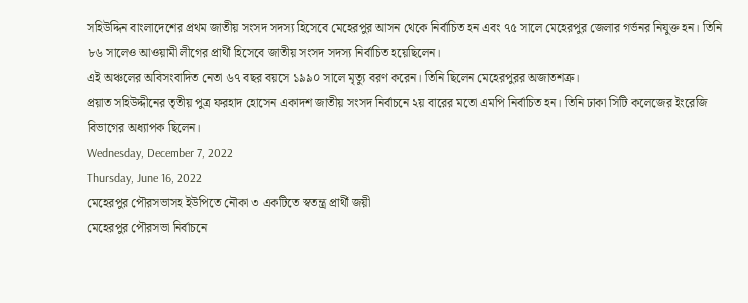সহিউদ্দিন বাংলাদেশের প্রথম জাতীয় সংসদ সদস্য হিসেবে মেহেরপুর আসন থেকে নির্বাচিত হন এবং ৭৫ সালে মেহেরপুর জেলার গর্ভনর নিযুক্ত হন। তিনি ৮৬ সালেও আওয়ামী লীগের প্রার্থী হিসেবে জাতীয় সংসদ সদস্য নির্বাচিত হয়েছিলেন।
এই অঞ্চলের অবিসংবাদিত নেতা ৬৭ বছর বয়সে ১৯৯০ সালে মৃত্যু বরণ করেন। তিনি ছিলেন মেহেরপুরর অজাতশত্রু।
প্রয়াত সহিউদ্দীনের তৃতীয় পুত্র ফরহাদ হোসেন একাদশ জাতীয় সংসদ নির্বাচনে ২য় বারের মতো এমপি নির্বাচিত হন। তিনি ঢাকা সিটি কলেজের ইংরেজি বিভাগের অধ্যাপক ছিলেন।
Wednesday, December 7, 2022
Thursday, June 16, 2022
মেহেরপুর পৌরসভাসহ ইউপিতে নৌকা ৩ একটিতে স্বতন্ত্র প্রার্থী জয়ী
মেহেরপুর পৌরসভা নির্বাচনে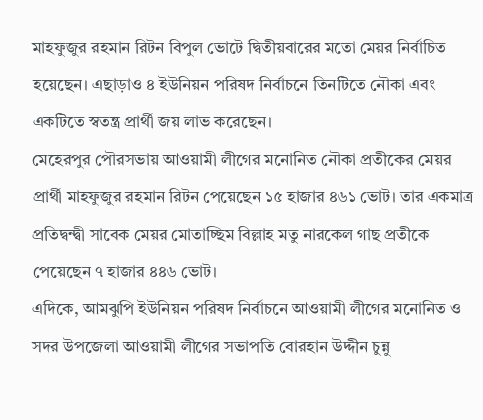মাহফুজুর রহমান রিটন বিপুল ভোটে দ্বিতীয়বারের মতো মেয়র নির্বাচিত হয়েছেন। এছাড়াও ৪ ইউনিয়ন পরিষদ নির্বাচনে তিনটিতে নৌকা এবং একটিতে স্বতন্ত্র প্রার্থী জয় লাভ করেছেন।
মেহেরপুর পৌরসভায় আওয়ামী লীগের মনোনিত নৌকা প্রতীকের মেয়র প্রার্থী মাহফুজুর রহমান রিটন পেয়েছেন ১৫ হাজার ৪৬১ ভোট। তার একমাত্র প্রতিদ্বন্দ্বী সাবেক মেয়র মোতাচ্ছিম বিল্লাহ মতু নারকেল গাছ প্রতীকে পেয়েছেন ৭ হাজার ৪৪৬ ভোট।
এদিকে, আমঝুপি ইউনিয়ন পরিষদ নির্বাচনে আওয়ামী লীগের মনোনিত ও সদর উপজেলা আওয়ামী লীগের সভাপতি বোরহান উদ্দীন চুন্নু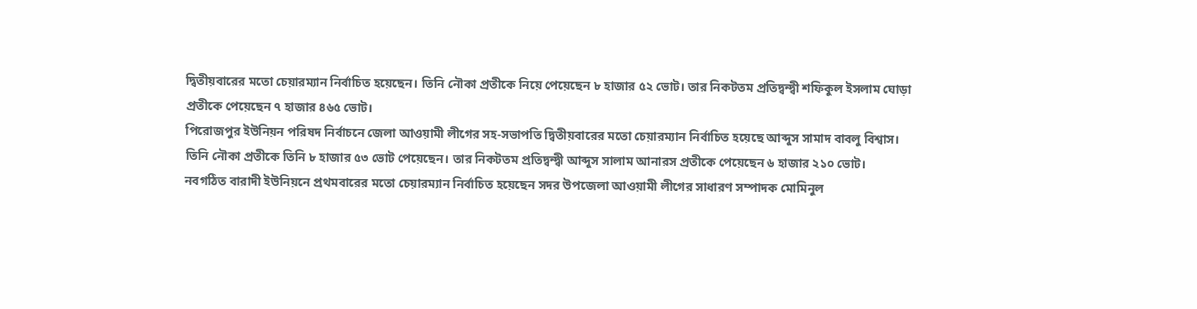দ্বিতীয়বারের মতো চেয়ারম্যান নির্বাচিত হয়েছেন। তিনি নৌকা প্রতীকে নিয়ে পেয়েছেন ৮ হাজার ৫২ ভোট। তার নিকটতম প্রতিদ্বন্দ্বী শফিকুল ইসলাম ঘোড়া প্রতীকে পেয়েছেন ৭ হাজার ৪৬৫ ভোট।
পিরোজপুর ইউনিয়ন পরিষদ নির্বাচনে জেলা আওয়ামী লীগের সহ-সভাপতি দ্বিতীয়বারের মতো চেয়ারম্যান নির্বাচিত হয়েছে আব্দুস সামাদ বাবলু বিশ্বাস।
তিনি নৌকা প্রতীকে তিনি ৮ হাজার ৫৩ ভোট পেয়েছেন। তার নিকটতম প্রতিদ্বন্দ্বী আব্দুস সালাম আনারস প্রতীকে পেয়েছেন ৬ হাজার ২১০ ভোট।
নবগঠিত বারাদী ইউনিয়নে প্রথমবারের মতো চেয়ারম্যান নির্বাচিত হয়েছেন সদর উপজেলা আওয়ামী লীগের সাধারণ সম্পাদক মোমিনুল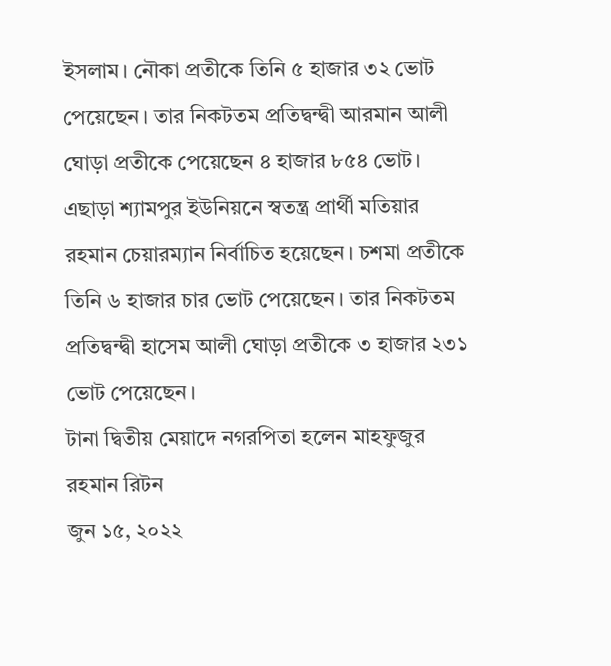ইসলাম। নৌকা প্রতীকে তিনি ৫ হাজার ৩২ ভোট পেয়েছেন। তার নিকটতম প্রতিদ্বন্দ্বী আরমান আলী ঘোড়া প্রতীকে পেয়েছেন ৪ হাজার ৮৫৪ ভোট।
এছাড়া শ্যামপুর ইউনিয়নে স্বতন্ত্র প্রার্থী মতিয়ার রহমান চেয়ারম্যান নির্বাচিত হয়েছেন। চশমা প্রতীকে তিনি ৬ হাজার চার ভোট পেয়েছেন। তার নিকটতম প্রতিদ্বন্দ্বী হাসেম আলী ঘোড়া প্রতীকে ৩ হাজার ২৩১ ভোট পেয়েছেন।
টানা দ্বিতীয় মেয়াদে নগরপিতা হলেন মাহফুজুর রহমান রিটন
জুন ১৫, ২০২২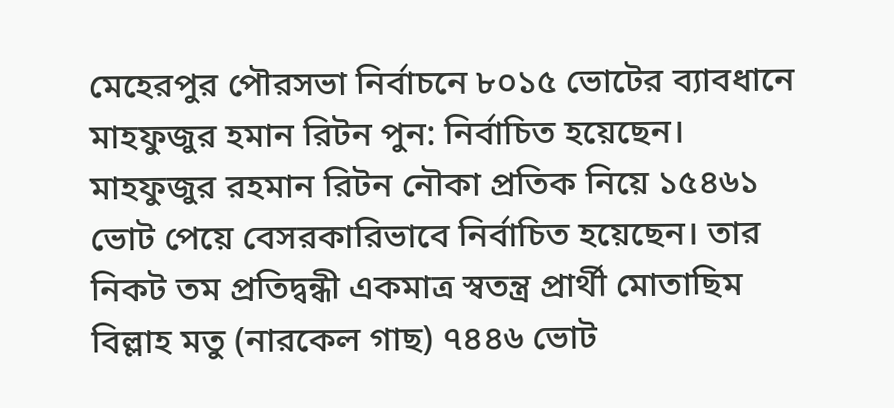মেহেরপুর পৌরসভা নির্বাচনে ৮০১৫ ভোটের ব্যাবধানে মাহফুজুর হমান রিটন পুন: নির্বাচিত হয়েছেন। মাহফুজুর রহমান রিটন নৌকা প্রতিক নিয়ে ১৫৪৬১ ভোট পেয়ে বেসরকারিভাবে নির্বাচিত হয়েছেন। তার নিকট তম প্রতিদ্বন্ধী একমাত্র স্বতন্ত্র প্রার্থী মোতাছিম বিল্লাহ মতু (নারকেল গাছ) ৭৪৪৬ ভোট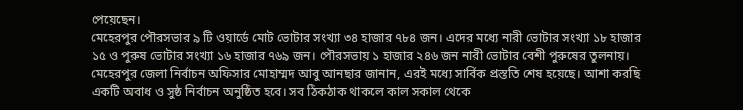পেয়েছেন।
মেহেরপুর পৌরসভার ৯ টি ওয়ার্ডে মোট ভোটার সংখ্যা ৩৪ হাজার ৭৮৪ জন। এদের মধ্যে নারী ভোটার সংখ্যা ১৮ হাজার ১৫ ও পুরুষ ভোটার সংখ্যা ১৬ হাজার ৭৬৯ জন। পৌরসভায় ১ হাজার ২৪৬ জন নারী ভোটার বেশী পুরুষের তুলনায়।
মেহেরপুর জেলা নির্বাচন অফিসার মোহাম্মদ আবু আনছার জানান, এরই মধ্যে সার্বিক প্রস্ততি শেষ হয়েছে। আশা করছি একটি অবাধ ও সুষ্ঠ নির্বাচন অনুষ্ঠিত হবে। সব ঠিকঠাক থাকলে কাল সকাল থেকে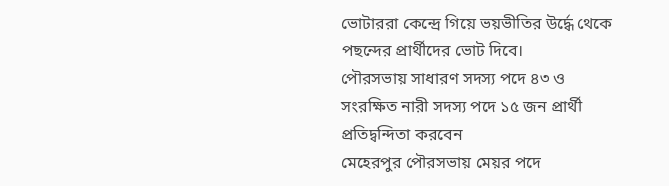ভোটাররা কেন্দ্রে গিয়ে ভয়ভীতির উর্দ্ধে থেকে পছন্দের প্রার্থীদের ভোট দিবে।
পৌরসভায় সাধারণ সদস্য পদে ৪৩ ও সংরক্ষিত নারী সদস্য পদে ১৫ জন প্রার্থী প্রতিদ্বন্দিতা করবেন
মেহেরপুর পৌরসভায় মেয়র পদে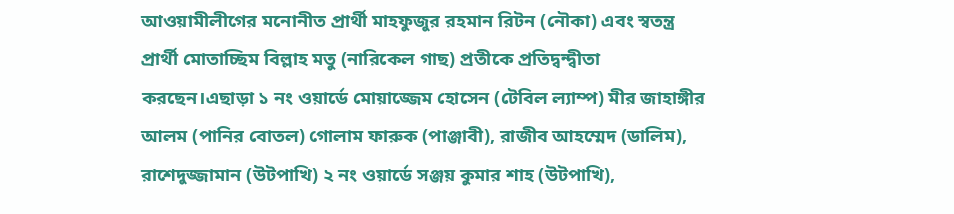আওয়ামীলীগের মনোনীত প্রার্থী মাহফুজুর রহমান রিটন (নৌকা) এবং স্বতন্ত্র প্রার্থী মোতাচ্ছিম বিল্লাহ মতু (নারিকেল গাছ) প্রতীকে প্রতিদ্বন্দ্বীতা করছেন।এছাড়া ১ নং ওয়ার্ডে মোয়াজ্জেম হোসেন (টেবিল ল্যাম্প) মীর জাহাঙ্গীর আলম (পানির বোতল) গোলাম ফারুক (পাঞ্জাবী), রাজীব আহম্মেদ (ডালিম), রাশেদুজ্জামান (উটপাখি) ২ নং ওয়ার্ডে সঞ্জয় কুমার শাহ (উটপাখি),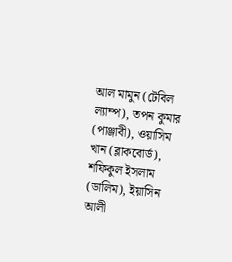আল মামুন (টেবিল ল্যাম্প), তপন কুমার (পাঞ্জাবী), ওয়াসিম খান (ব্লাকবোর্ড), শফিকুল ইসলাম (ডালিম), ইয়াসিন আলী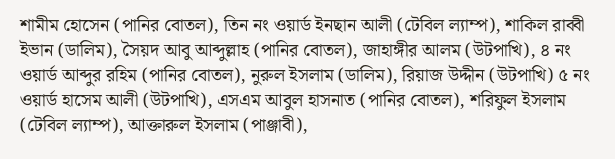শামীম হোসেন (পানির বোতল), তিন নং ওয়ার্ড ইনছান আলী (টেবিল ল্যাম্প), শাকিল রাব্বী ইভান (ডালিম), সৈয়দ আবু আব্দুল্লাহ (পানির বোতল), জাহাঙ্গীর আলম (উটপাখি), ৪ নং ওয়ার্ড আব্দুর রহিম (পানির বোতল), নুরুল ইসলাম (ডালিম), রিয়াজ উদ্দীন (উটপাখি) ৫ নং ওয়ার্ড হাসেম আলী (উটপাখি), এসএম আবুল হাসনাত (পানির বোতল), শরিফুল ইসলাম (টেবিল ল্যাম্প), আক্তারুল ইসলাম (পাঞ্জাবী),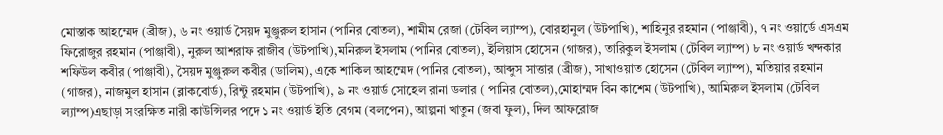মোস্তাক আহম্মেদ (ব্রীজ), ৬ নং ওয়ার্ড সৈয়দ মুঞ্জুরুল হাসান (পানির বোতল), শামীম রেজা (টেবিল ল্যাম্প), বোরহানুল (উটপাখি), শাহিনুর রহমান (পাঞ্জাবী), ৭ নং ওয়ার্ডে এসএম ফিরোজুর রহমান (পাঞ্জাবী), নুরুল আশরাফ রাজীব (উটপাখি),মনিরুল ইসলাম (পানির বোতল), ইলিয়াস হোসেন (গাজর), তারিকুল ইসলাম (টেবিল ল্যাম্প) ৮ নং ওয়ার্ড খন্দকার শফিউল কবীর (পাঞ্জাবী), সৈয়দ মুঞ্জুরুল কবীর (ডালিম), একে শাকিল আহম্মেদ (পানির বোতল), আব্দুস সাত্তার (ব্রীজ), সাখাওয়াত হোসেন (টেবিল ল্যাম্প), মতিয়ার রহমান (গাজর), নাজমুল হাসান (ব্লাকবোর্ড), রিন্টু রহমান (উটপাখি), ৯ নং ওয়ার্ড সোহেল রানা ডলার ( পানির বোতল),মোহাম্মদ বিন কাশেম (উটপাখি), আমিরুল ইসলাম (টেবিল ল্যাম্প)এছাড়া সংরক্ষিত নারী কাউন্সিলর পদে ১ নং ওয়ার্ড ইতি বেগম (বলপেন), আল্পনা খাতুন (জবা ফুল), দিল আফরোজ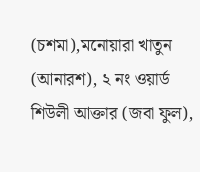(চশমা),মনোয়ারা খাতুন (আনারশ), ২ নং ওয়ার্ড শিউলী আক্তার (জবা ফুল),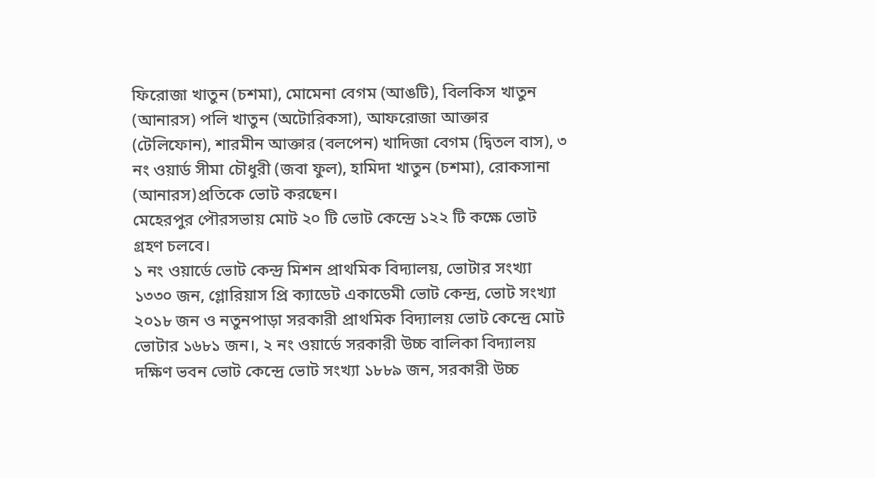ফিরোজা খাতুন (চশমা), মোমেনা বেগম (আঙটি), বিলকিস খাতুন (আনারস) পলি খাতুন (অটোরিকসা), আফরোজা আক্তার (টেলিফোন), শারমীন আক্তার (বলপেন) খাদিজা বেগম (দ্বিতল বাস), ৩ নং ওয়ার্ড সীমা চৌধুরী (জবা ফুল), হামিদা খাতুন (চশমা), রোকসানা (আনারস)প্রতিকে ভোট করছেন।
মেহেরপুর পৌরসভায় মোট ২০ টি ভোট কেন্দ্রে ১২২ টি কক্ষে ভোট গ্রহণ চলবে।
১ নং ওয়ার্ডে ভোট কেন্দ্র মিশন প্রাথমিক বিদ্যালয়, ভোটার সংখ্যা ১৩৩০ জন, গ্লোরিয়াস প্রি ক্যাডেট একাডেমী ভোট কেন্দ্র, ভোট সংখ্যা ২০১৮ জন ও নতুনপাড়া সরকারী প্রাথমিক বিদ্যালয় ভোট কেন্দ্রে মোট ভোটার ১৬৮১ জন।, ২ নং ওয়ার্ডে সরকারী উচ্চ বালিকা বিদ্যালয় দক্ষিণ ভবন ভোট কেন্দ্রে ভোট সংখ্যা ১৮৮৯ জন, সরকারী উচ্চ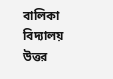বালিকা বিদ্যালয় উত্তর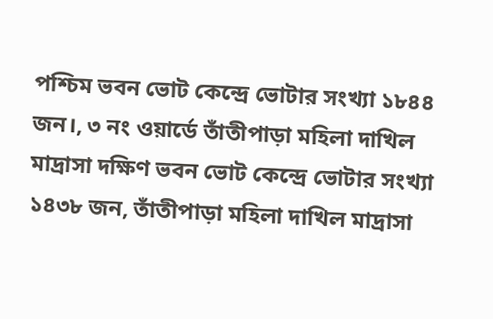পশ্চিম ভবন ভোট কেন্দ্রে ভোটার সংখ্যা ১৮৪৪ জন।, ৩ নং ওয়ার্ডে তাঁতীপাড়া মহিলা দাখিল মাদ্রাসা দক্ষিণ ভবন ভোট কেন্দ্রে ভোটার সংখ্যা ১৪৩৮ জন, তাঁতীপাড়া মহিলা দাখিল মাদ্রাসা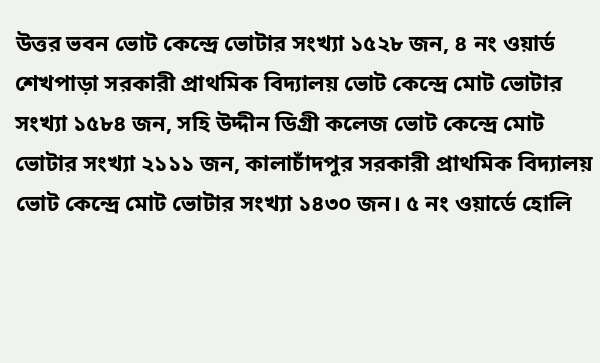উত্তর ভবন ভোট কেন্দ্রে ভোটার সংখ্যা ১৫২৮ জন, ৪ নং ওয়ার্ড শেখপাড়া সরকারী প্রাথমিক বিদ্যালয় ভোট কেন্দ্রে মোট ভোটার সংখ্যা ১৫৮৪ জন, সহি উদ্দীন ডিগ্রী কলেজ ভোট কেন্দ্রে মোট ভোটার সংখ্যা ২১১১ জন, কালাচাঁদপুর সরকারী প্রাথমিক বিদ্যালয় ভোট কেন্দ্রে মোট ভোটার সংখ্যা ১৪৩০ জন। ৫ নং ওয়ার্ডে হোলি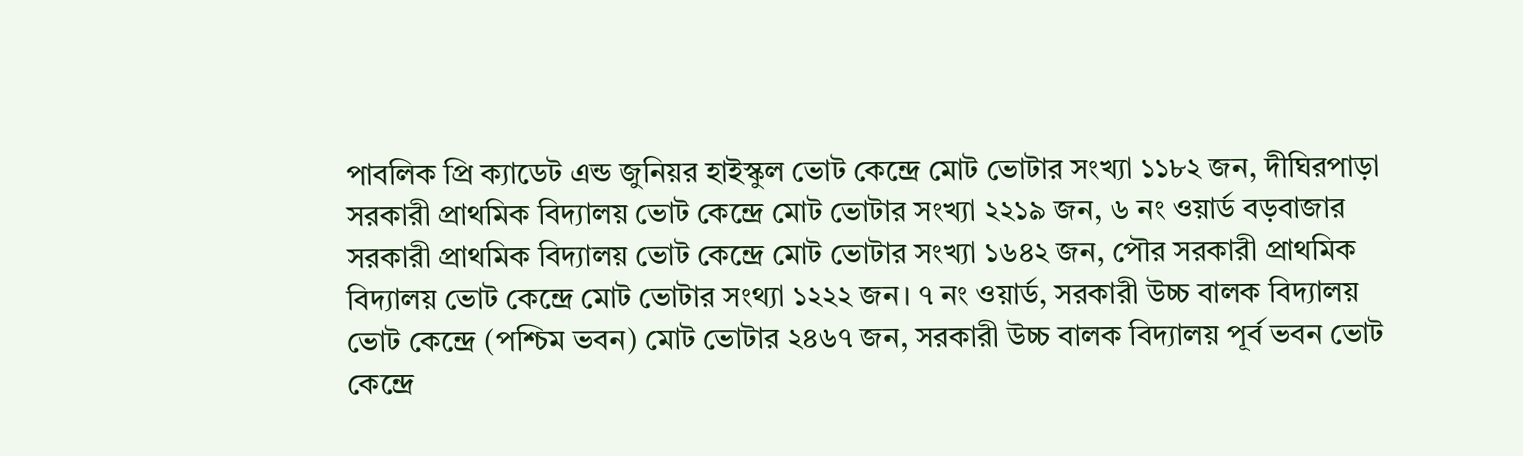পাবলিক প্রি ক্যাডেট এন্ড জুনিয়র হাইস্কুল ভোট কেন্দ্রে মোট ভোটার সংখ্যা ১১৮২ জন, দীঘিরপাড়া সরকারী প্রাথমিক বিদ্যালয় ভোট কেন্দ্রে মোট ভোটার সংখ্যা ২২১৯ জন, ৬ নং ওয়ার্ড বড়বাজার সরকারী প্রাথমিক বিদ্যালয় ভোট কেন্দ্রে মোট ভোটার সংখ্যা ১৬৪২ জন, পৌর সরকারী প্রাথমিক বিদ্যালয় ভোট কেন্দ্রে মোট ভোটার সংথ্যা ১২২২ জন। ৭ নং ওয়ার্ড, সরকারী উচ্চ বালক বিদ্যালয় ভোট কেন্দ্রে (পশ্চিম ভবন) মোট ভোটার ২৪৬৭ জন, সরকারী উচ্চ বালক বিদ্যালয় পূর্ব ভবন ভোট কেন্দ্রে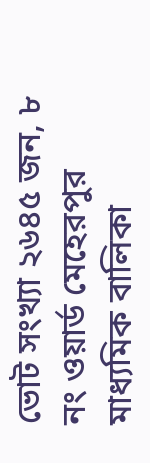ভোট সংখ্যা ২৬৪৫ জন, ৮ নং ওয়ার্ড মেহেরপুর মাধ্যমিক বালিকা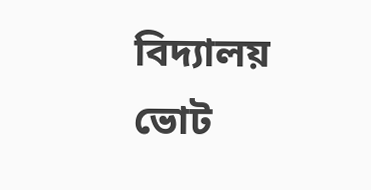বিদ্যালয় ভোট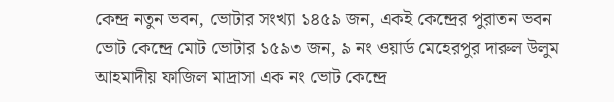কেন্দ্র নতুন ভবন, ভোটার সংখ্যা ১৪৫৯ জন, একই কেন্দ্রের পুরাতন ভবন ভোট কেন্দ্রে মোট ভোটার ১৫৯৩ জন, ৯ নং ওয়ার্ড মেহেরপুর দারুল উলুম আহমাদীয় ফাজিল মাদ্রাসা এক নং ভোট কেন্দ্রে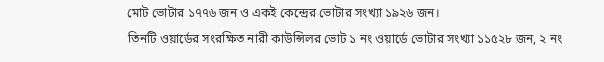মোট ভোটার ১৭৭৬ জন ও একই কেন্দ্রের ভোটার সংখ্যা ১৯২৬ জন।
তিনটি ওয়ার্ডের সংরক্ষিত নারী কাউন্সিলর ভোট ১ নং ওয়ার্ডে ভোটার সংখ্যা ১১৫২৮ জন, ২ নং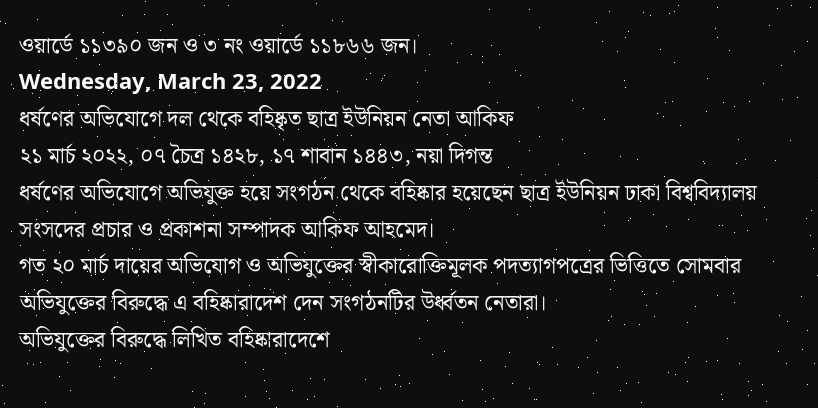ওয়ার্ডে ১১৩৯০ জন ও ৩ নং ওয়ার্ডে ১১৮৬৬ জন।
Wednesday, March 23, 2022
ধর্ষণের অভিযোগে দল থেকে বহিষ্কৃত ছাত্র ইউনিয়ন নেতা আকিফ
২১ মার্চ ২০২২, ০৭ চৈত্র ১৪২৮, ১৭ শাবান ১৪৪৩, নয়া দিগন্ত
ধর্ষণের অভিযোগে অভিযুক্ত হয়ে সংগঠন থেকে বহিষ্কার হয়েছেন ছাত্র ইউনিয়ন ঢাকা বিশ্ববিদ্যালয় সংসদের প্রচার ও প্রকাশনা সম্পাদক আকিফ আহমেদ।
গত ২০ মার্চ দায়ের অভিযোগ ও অভিযুক্তের স্বীকারোক্তিমূলক পদত্যাগপত্রের ভিত্তিতে সোমবার অভিযুক্তের বিরুদ্ধে এ বহিষ্কারাদেশ দেন সংগঠনটির উর্ধ্বতন নেতারা।
অভিযুক্তের বিরুদ্ধে লিখিত বহিষ্কারাদেশে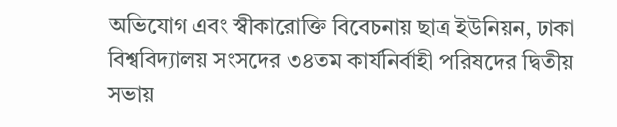অভিযোগ এবং স্বীকারোক্তি বিবেচনায় ছাত্র ইউনিয়ন, ঢাকা বিশ্ববিদ্যালয় সংসদের ৩৪তম কার্যনির্বাহী পরিষদের দ্বিতীয় সভায়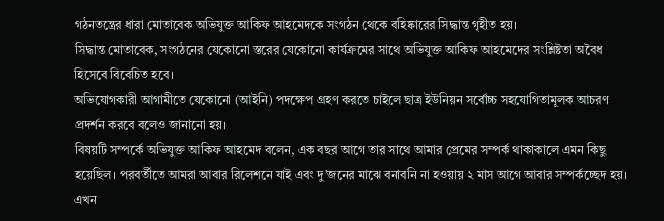গঠনতন্ত্রের ধারা মোতাবেক অভিযুক্ত আকিফ আহমেদকে সংগঠন থেকে বহিষ্কারের সিদ্ধান্ত গৃহীত হয়।
সিদ্ধান্ত মোতাবেক, সংগঠনের যেকোনো স্তরের যেকোনো কার্যক্রমের সাথে অভিযুক্ত আকিফ আহমেদের সংশ্লিষ্টতা অবৈধ হিসেবে বিবেচিত হবে।
অভিযোগকারী আগামীতে যেকোনো (আইনি) পদক্ষেপ গ্রহণ করতে চাইলে ছাত্র ইউনিয়ন সর্বোচ্চ সহযোগিতামূলক আচরণ প্রদর্শন করবে বলেও জানানো হয়।
বিষয়টি সম্পর্কে অভিযুক্ত আকিফ আহমেদ বলেন, এক বছর আগে তার সাথে আমার প্রেমের সম্পর্ক থাকাকালে এমন কিছু হয়েছিল। পরবর্তীতে আমরা আবার রিলেশনে যাই এবং দু’জনের মাঝে বনাবনি না হওয়ায় ২ মাস আগে আবার সম্পর্কচ্ছেদ হয়। এখন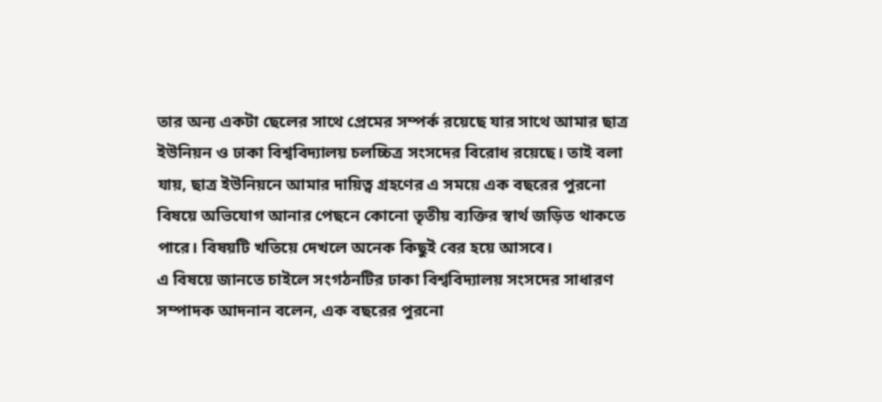তার অন্য একটা ছেলের সাথে প্রেমের সম্পর্ক রয়েছে যার সাথে আমার ছাত্র ইউনিয়ন ও ঢাকা বিশ্ববিদ্যালয় চলচ্চিত্র সংসদের বিরোধ রয়েছে। তাই বলা যায়, ছাত্র ইউনিয়নে আমার দায়িত্ব গ্রহণের এ সময়ে এক বছরের পুরনো বিষয়ে অভিযোগ আনার পেছনে কোনো তৃতীয় ব্যক্তির স্বার্থ জড়িত থাকতে পারে। বিষয়টি খতিয়ে দেখলে অনেক কিছুই বের হয়ে আসবে।
এ বিষয়ে জানতে চাইলে সংগঠনটির ঢাকা বিশ্ববিদ্যালয় সংসদের সাধারণ সম্পাদক আদনান বলেন, এক বছরের পুরনো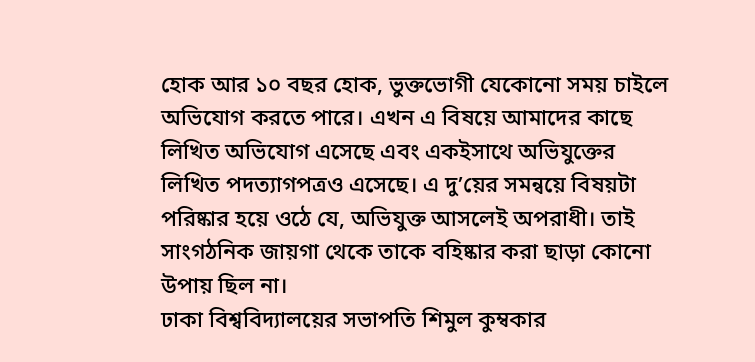হোক আর ১০ বছর হোক, ভুক্তভোগী যেকোনো সময় চাইলে অভিযোগ করতে পারে। এখন এ বিষয়ে আমাদের কাছে লিখিত অভিযোগ এসেছে এবং একইসাথে অভিযুক্তের লিখিত পদত্যাগপত্রও এসেছে। এ দু’য়ের সমন্বয়ে বিষয়টা পরিষ্কার হয়ে ওঠে যে, অভিযুক্ত আসলেই অপরাধী। তাই সাংগঠনিক জায়গা থেকে তাকে বহিষ্কার করা ছাড়া কোনো উপায় ছিল না।
ঢাকা বিশ্ববিদ্যালয়ের সভাপতি শিমুল কুম্বকার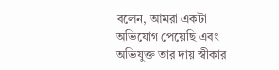বলেন, আমরা একটা অভিযোগ পেয়েছি এবং অভিযুক্ত তার দায় স্বীকার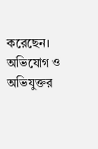করেছেন। অভিযোগ ও অভিযুক্তর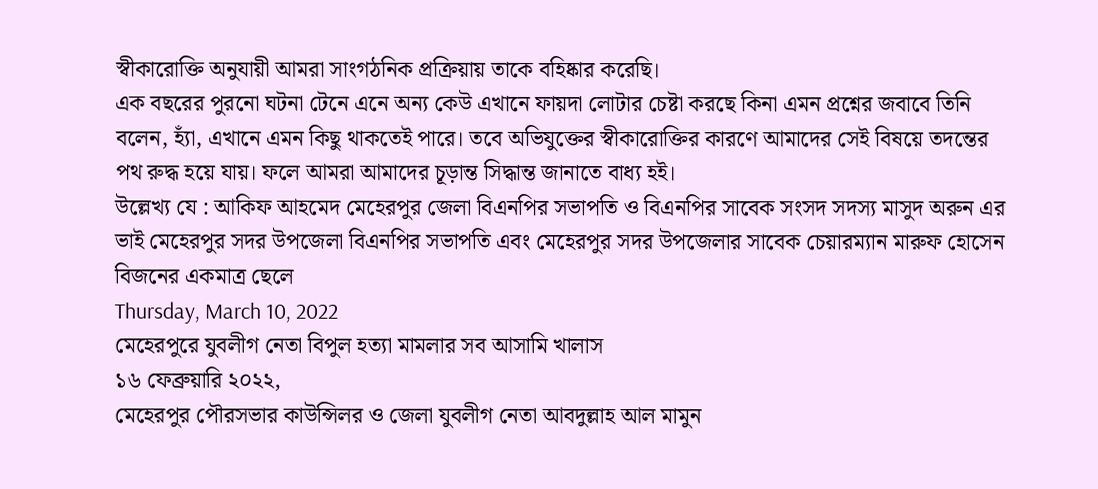স্বীকারোক্তি অনুযায়ী আমরা সাংগঠনিক প্রক্রিয়ায় তাকে বহিষ্কার করেছি।
এক বছরের পুরনো ঘটনা টেনে এনে অন্য কেউ এখানে ফায়দা লোটার চেষ্টা করছে কিনা এমন প্রশ্নের জবাবে তিনি বলেন, হ্যাঁ, এখানে এমন কিছু থাকতেই পারে। তবে অভিযুক্তের স্বীকারোক্তির কারণে আমাদের সেই বিষয়ে তদন্তের পথ রুদ্ধ হয়ে যায়। ফলে আমরা আমাদের চূড়ান্ত সিদ্ধান্ত জানাতে বাধ্য হই।
উল্লেখ্য যে : আকিফ আহমেদ মেহেরপুর জেলা বিএনপির সভাপতি ও বিএনপির সাবেক সংসদ সদস্য মাসুদ অরুন এর ভাই মেহেরপুর সদর উপজেলা বিএনপির সভাপতি এবং মেহেরপুর সদর উপজেলার সাবেক চেয়ারম্যান মারুফ হোসেন বিজনের একমাত্র ছেলে
Thursday, March 10, 2022
মেহেরপুরে যুবলীগ নেতা বিপুল হত্যা মামলার সব আসামি খালাস
১৬ ফেব্রুয়ারি ২০২২,
মেহেরপুর পৌরসভার কাউন্সিলর ও জেলা যুবলীগ নেতা আবদুল্লাহ আল মামুন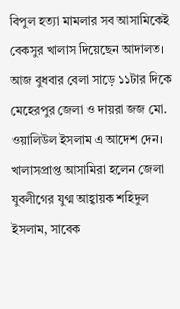বিপুল হত্যা মামলার সব আসামিকেই বেকসুর খালাস দিয়েছেন আদালত। আজ বুধবার বেলা সাড়ে ১১টার দিকে মেহেরপুর জেলা ও দায়রা জজ মো. ওয়ালিউল ইসলাম এ আদেশ দেন।
খালাসপ্রাপ্ত আসামিরা হলেন জেলা যুবলীগের যুগ্ম আহ্বায়ক শহিদুল ইসলাম, সাবেক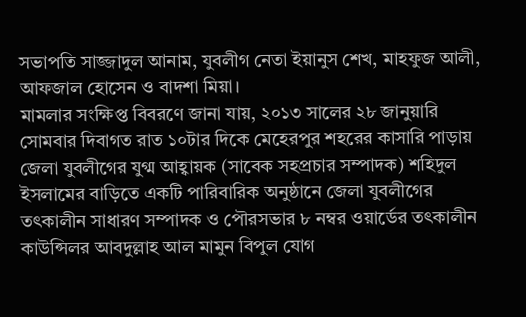সভাপতি সাজ্জাদুল আনাম, যুবলীগ নেতা ইয়ানুস শেখ, মাহফুজ আলী, আফজাল হোসেন ও বাদশা মিয়া।
মামলার সংক্ষিপ্ত বিবরণে জানা যায়, ২০১৩ সালের ২৮ জানুয়ারি সোমবার দিবাগত রাত ১০টার দিকে মেহেরপুর শহরের কাসারি পাড়ায় জেলা যুবলীগের যুগ্ম আহ্বায়ক (সাবেক সহপ্রচার সম্পাদক) শহিদুল ইসলামের বাড়িতে একটি পারিবারিক অনুষ্ঠানে জেলা যুবলীগের তৎকালীন সাধারণ সম্পাদক ও পৌরসভার ৮ নম্বর ওয়ার্ডের তৎকালীন কাউন্সিলর আবদুল্লাহ আল মামুন বিপুল যোগ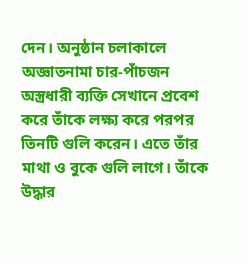দেন। অনুষ্ঠান চলাকালে অজ্ঞাতনামা চার-পাঁচজন অস্ত্রধারী ব্যক্তি সেখানে প্রবেশ করে তাঁকে লক্ষ্য করে পরপর তিনটি গুলি করেন। এতে তাঁর মাথা ও বুকে গুলি লাগে। তাঁকে উদ্ধার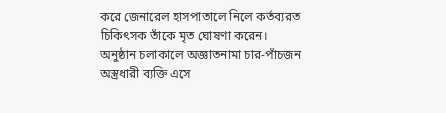করে জেনারেল হাসপাতালে নিলে কর্তব্যরত চিকিৎসক তাঁকে মৃত ঘোষণা করেন।
অনুষ্ঠান চলাকালে অজ্ঞাতনামা চার-পাঁচজন অস্ত্রধারী ব্যক্তি এসে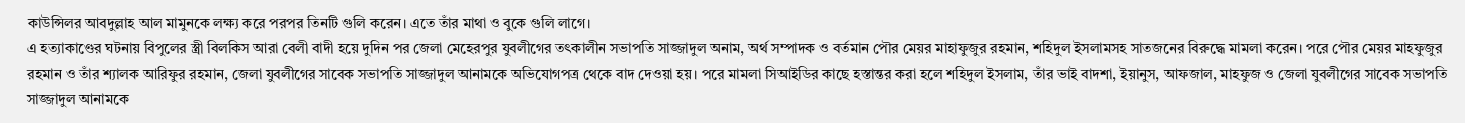কাউন্সিলর আবদুল্লাহ আল মামুনকে লক্ষ্য করে পরপর তিনটি গুলি করেন। এতে তাঁর মাথা ও বুকে গুলি লাগে।
এ হত্যাকাণ্ডের ঘটনায় বিপুলের স্ত্রী বিলকিস আরা বেলী বাদী হয়ে দুদিন পর জেলা মেহেরপুর যুবলীগের তৎকালীন সভাপতি সাজ্জাদুল অনাম, অর্থ সম্পাদক ও বর্তমান পৌর মেয়র মাহাফুজুর রহমান, শহিদুল ইসলামসহ সাতজনের বিরুদ্ধে মামলা করেন। পরে পৌর মেয়র মাহফুজুর রহমান ও তাঁর শ্যালক আরিফুর রহমান, জেলা যুবলীগের সাবেক সভাপতি সাজ্জাদুল আনামকে অভিযোগপত্র থেকে বাদ দেওয়া হয়। পরে মামলা সিআইডির কাছে হস্তান্তর করা হলে শহিদুল ইসলাম, তাঁর ভাই বাদশা, ইয়ানুস, আফজাল, মাহফুজ ও জেলা যুবলীগের সাবেক সভাপতি সাজ্জাদুল আনামকে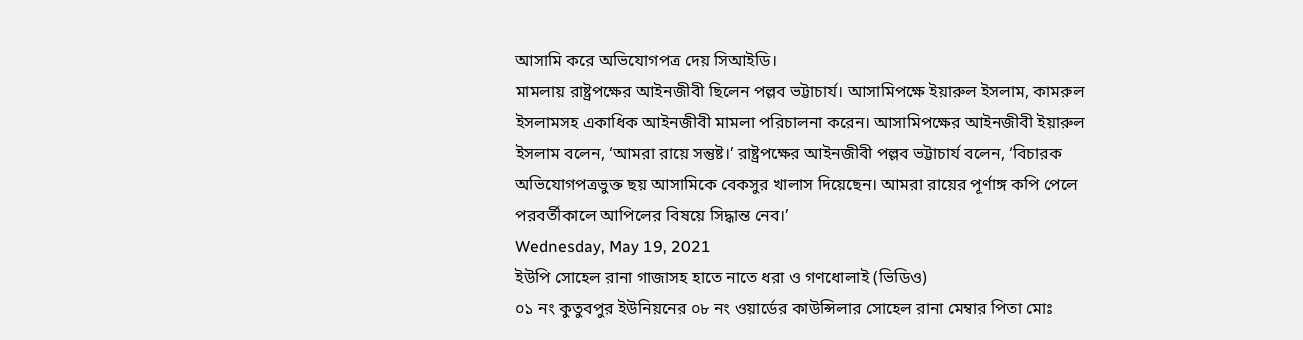আসামি করে অভিযোগপত্র দেয় সিআইডি।
মামলায় রাষ্ট্রপক্ষের আইনজীবী ছিলেন পল্লব ভট্টাচার্য। আসামিপক্ষে ইয়ারুল ইসলাম, কামরুল ইসলামসহ একাধিক আইনজীবী মামলা পরিচালনা করেন। আসামিপক্ষের আইনজীবী ইয়ারুল ইসলাম বলেন, ‘আমরা রায়ে সন্তুষ্ট।’ রাষ্ট্রপক্ষের আইনজীবী পল্লব ভট্টাচার্য বলেন, ‘বিচারক অভিযোগপত্রভুক্ত ছয় আসামিকে বেকসুর খালাস দিয়েছেন। আমরা রায়ের পূর্ণাঙ্গ কপি পেলে পরবর্তীকালে আপিলের বিষয়ে সিদ্ধান্ত নেব।’
Wednesday, May 19, 2021
ইউপি সোহেল রানা গাজাসহ হাতে নাতে ধরা ও গণধোলাই (ভিডিও)
০১ নং কুতুবপুর ইউনিয়নের ০৮ নং ওয়ার্ডের কাউন্সিলার সোহেল রানা মেম্বার পিতা মোঃ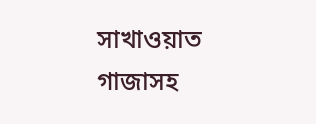সাখাওয়াত গাজাসহ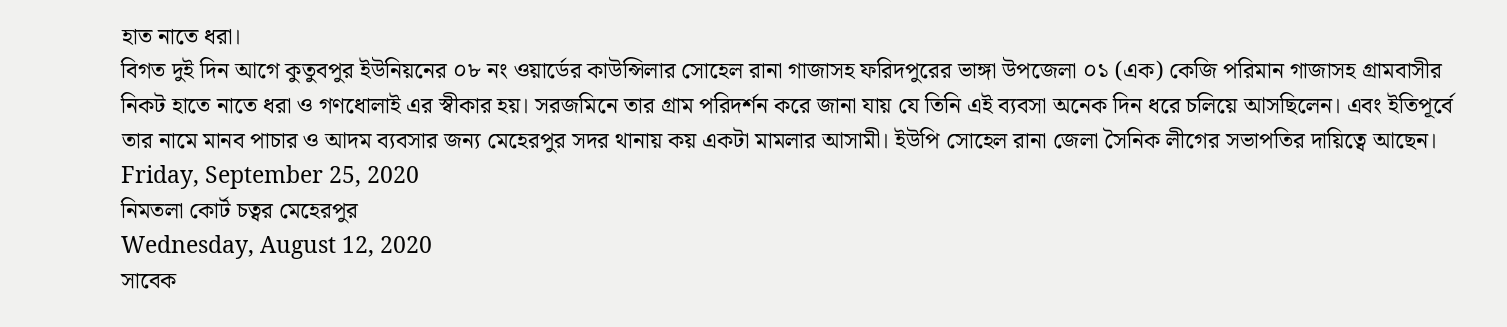হাত নাতে ধরা।
বিগত দুই দিন আগে কুতুবপুর ইউনিয়নের ০৮ নং ওয়ার্ডের কাউন্সিলার সোহেল রানা গাজাসহ ফরিদপুরের ভাঙ্গা উপজেলা ০১ (এক) কেজি পরিমান গাজাসহ গ্রামবাসীর নিকট হাতে নাতে ধরা ও গণধোলাই এর স্বীকার হয়। সরজমিনে তার গ্রাম পরিদর্শন করে জানা যায় যে তিনি এই ব্যবসা অনেক দিন ধরে চলিয়ে আসছিলেন। এবং ইতিপূর্বে তার নামে মানব পাচার ও আদম ব্যবসার জন্য মেহেরপুর সদর থানায় কয় একটা মামলার আসামী। ইউপি সোহেল রানা জেলা সৈনিক লীগের সভাপতির দায়িত্বে আছেন।
Friday, September 25, 2020
নিমতলা কোর্ট চত্বর মেহেরপুর
Wednesday, August 12, 2020
সাবেক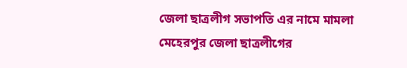জেলা ছাত্রলীগ সভাপতি এর নামে মামলা
মেহেরপুর জেলা ছাত্রলীগের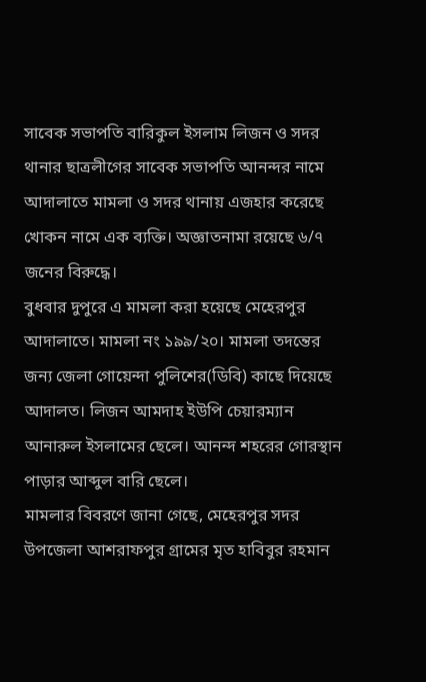সাবেক সভাপতি বারিকুল ইসলাম লিজন ও সদর থানার ছাত্রলীগের সাবেক সভাপতি আনন্দর নামে আদালাতে মামলা ও সদর থানায় এজহার করেছে খোকন নামে এক ব্যক্তি। অজ্ঞাতনামা রয়েছে ৬/৭ জনের বিরুদ্ধে।
বুধবার দুপুরে এ মামলা করা হয়েছে মেহেরপুর আদালাতে। মামলা নং ১৯৯/২০। মামলা তদন্তের জন্য জেলা গোয়েন্দা পুলিশের(ডিবি) কাছে দিয়েছে আদালত। লিজন আমদাহ ইউপি চেয়ারম্যান আনারুল ইসলামের ছেলে। আনন্দ শহরের গোরস্থান পাড়ার আব্দুল বারি ছেলে।
মামলার বিবরণে জানা গেছে, মেহেরপুর সদর উপজেলা আশরাফপুর গ্রামের মৃত হাবিবুর রহমান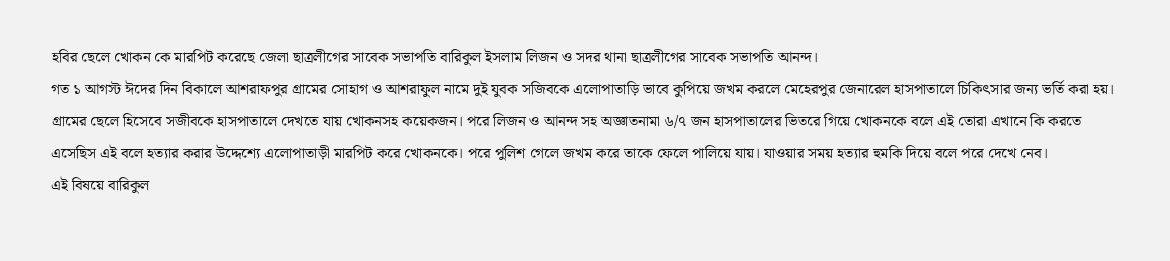হবির ছেলে খোকন কে মারপিট করেছে জেলা ছাত্রলীগের সাবেক সভাপতি বারিকুল ইসলাম লিজন ও সদর থানা ছাত্রলীগের সাবেক সভাপতি আনন্দ।
গত ১ আগস্ট ঈদের দিন বিকালে আশরাফপুর গ্রামের সোহাগ ও আশরাফুল নামে দুই যুবক সজিবকে এলোপাতাড়ি ভাবে কুপিয়ে জখম করলে মেহেরপুর জেনারেল হাসপাতালে চিকিৎসার জন্য ভর্তি করা হয়।
গ্রামের ছেলে হিসেবে সজীবকে হাসপাতালে দেখতে যায় খোকনসহ কয়েকজন। পরে লিজন ও আনন্দ সহ অজ্ঞাতনামা ৬/৭ জন হাসপাতালের ভিতরে গিয়ে খোকনকে বলে এই তোরা এখানে কি করতে এসেছিস এই বলে হত্যার করার উদ্দেশ্যে এলোপাতাড়ী মারপিট করে খোকনকে। পরে পুলিশ গেলে জখম করে তাকে ফেলে পালিয়ে যায়। যাওয়ার সময় হত্যার হুমকি দিয়ে বলে পরে দেখে নেব।
এই বিষয়ে বারিকুল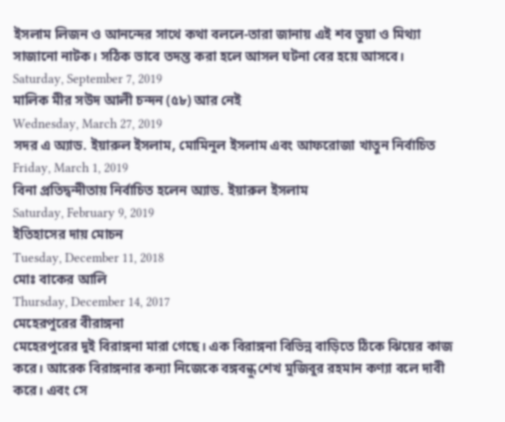ইসলাম লিজন ও আনন্দের সাথে কথা বললে-তারা জানায় এই শব ভুয়া ও মিথ্যা সাজানো নাটক। সঠিক ভাবে তদন্ত করা হলে আসল ঘটনা বের হয়ে আসবে।
Saturday, September 7, 2019
মালিক মীর সউদ আলী চন্দন (৫৮) আর নেই
Wednesday, March 27, 2019
সদর এ অ্যাড. ইয়ারুল ইসলাম, মোমিনুল ইসলাম এবং আফরোজা খাতুন নির্বাচিত
Friday, March 1, 2019
বিনা প্রতিদ্বন্দীতায় নির্বাচিত হলেন অ্যাড. ইয়ারুল ইসলাম
Saturday, February 9, 2019
ইতিহাসের দায় মোচন
Tuesday, December 11, 2018
মোঃ বাকের আলি
Thursday, December 14, 2017
মেহেরপুরের বীরাঙ্গনা
মেহেরপুরের দুই বিরাঙ্গনা মারা গেছে। এক বিরাঙ্গনা বিভিন্ন বাড়িতে ঠিকে ঝিয়ের কাজ করে। আরেক বিরাঙ্গনার কন্যা নিজেকে বঙ্গবন্ধু শেখ মুজিবুর রহমান কণ্যা বলে দাবী করে। এবং সে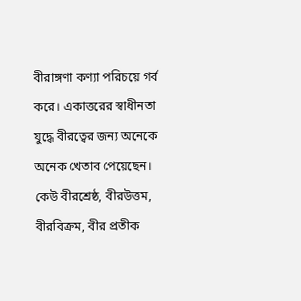বীরাঙ্গণা কণ্যা পরিচয়ে গর্ব করে। একাত্তরের স্বাধীনতা যুদ্ধে বীরত্বের জন্য অনেকে অনেক খেতাব পেয়েছেন। কেউ বীরশ্রেষ্ঠ, বীরউত্তম, বীরবিক্রম, বীর প্রতীক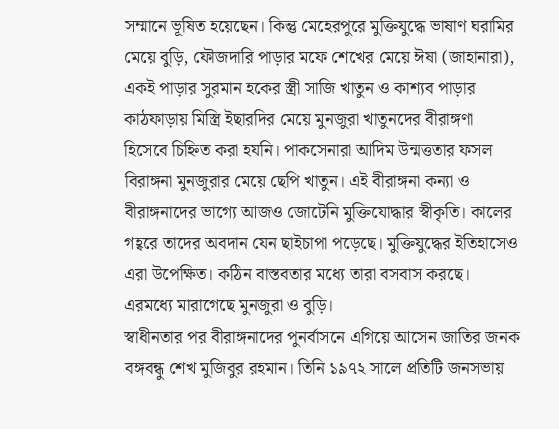সম্মানে ভূষিত হয়েছেন। কিন্তু মেহেরপুরে মুক্তিযুদ্ধে ভাষাণ ঘরামির মেয়ে বুড়ি, ফৌজদারি পাড়ার মফে শেখের মেয়ে ঈষা (জাহানারা), একই পাড়ার সুরমান হকের স্ত্রী সাজি খাতুন ও কাশ্যব পাড়ার কাঠফাড়ায় মিস্ত্রি ইছারদির মেয়ে মুনজুরা খাতুনদের বীরাঙ্গণা হিসেবে চিহ্নিত করা হযনি। পাকসেনারা আদিম উন্মত্ততার ফসল বিরাঙ্গনা মুনজুরার মেয়ে ছেপি খাতুন। এই বীরাঙ্গনা কন্যা ও বীরাঙ্গনাদের ভাগ্যে আজও জোটেনি মুক্তিযোদ্ধার স্বীকৃতি। কালের গহ্বরে তাদের অবদান যেন ছাইচাপা পড়েছে। মুক্তিযুদ্ধের ইতিহাসেও এরা উপেক্ষিত। কঠিন বাস্তবতার মধ্যে তারা বসবাস করছে। এরমধ্যে মারাগেছে মুনজুরা ও বুড়ি।
স্বাধীনতার পর বীরাঙ্গনাদের পুনর্বাসনে এগিয়ে আসেন জাতির জনক বঙ্গবন্ধু শেখ মুজিবুর রহমান। তিনি ১৯৭২ সালে প্রতিটি জনসভায়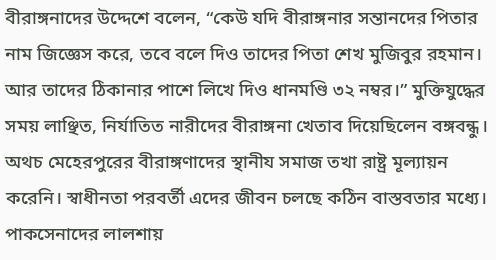বীরাঙ্গনাদের উদ্দেশে বলেন, “কেউ যদি বীরাঙ্গনার সন্তানদের পিতার নাম জিজ্ঞেস করে, তবে বলে দিও তাদের পিতা শেখ মুজিবুর রহমান। আর তাদের ঠিকানার পাশে লিখে দিও ধানমণ্ডি ৩২ নম্বর।” মুক্তিযুদ্ধের সময় লাঞ্ছিত, নির্যাতিত নারীদের বীরাঙ্গনা খেতাব দিয়েছিলেন বঙ্গবন্ধু। অথচ মেহেরপুরের বীরাঙ্গণাদের স্থানীয সমাজ তখা রাষ্ট্র মূল্যায়ন করেনি। স্বাধীনতা পরবর্তী এদের জীবন চলছে কঠিন বাস্তবতার মধ্যে।
পাকসেনাদের লালশায়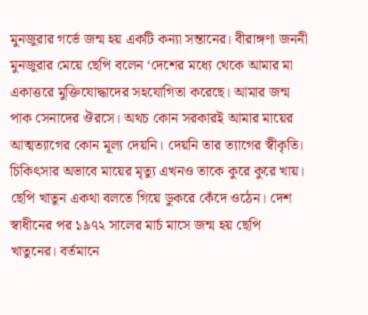মুনজুরার গর্ভে জন্ম হয় একটি কন্যা সন্তানের। বীরাঙ্গণা জননী মুনজুরার মেয়ে ছেপি বলেন ‘দেশের মধ্যে থেকে আমার মা একাত্তরে মুক্তিযোদ্ধাদের সহযোগিতা করেছে। আমার জন্ম পাক সেনাদের ঔরসে। অথচ কোন সরকারই আমার মায়ের আত্মত্যাগের কোন মূল্য দেয়নি। দেয়নি তার ত্যাগের স্বীকৃতি। চিকিৎসার অভাবে মায়ের মৃত্যু এখনও তাকে কুরে কুরে খায়। ছেপি খাতুন একথা বলতে গিয়ে ডুকরে কেঁদে ওঠেন। দেশ স্বাধীনের পর ১৯৭২ সালের মার্চ মাসে জন্ম হয় ছেপি খাতুনের। বর্তমানে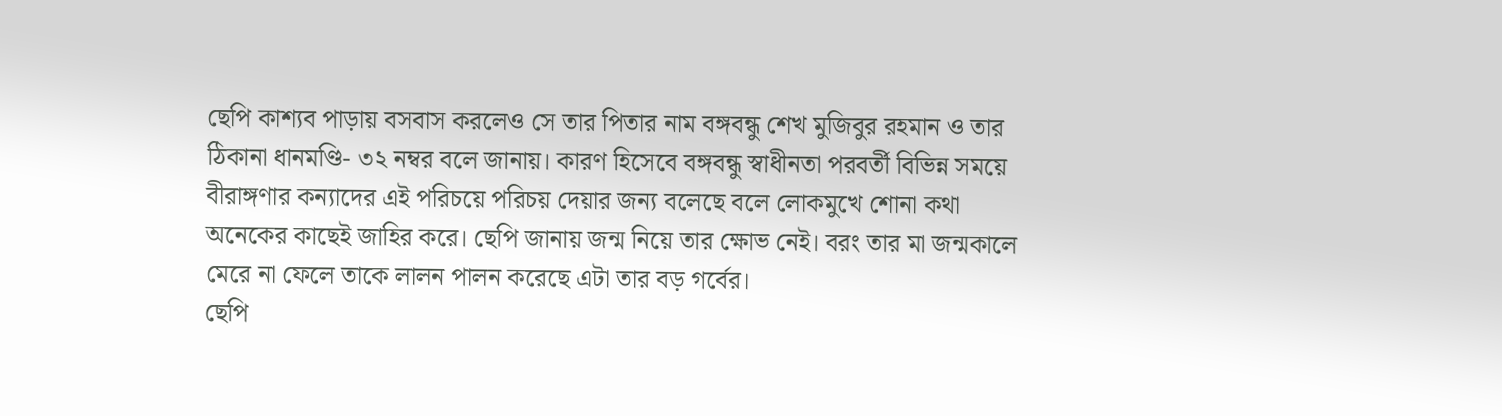ছেপি কাশ্যব পাড়ায় বসবাস করলেও সে তার পিতার নাম বঙ্গবন্ধু শেখ মুজিবুর রহমান ও তার ঠিকানা ধানমণ্ডি- ৩২ নম্বর বলে জানায়। কারণ হিসেবে বঙ্গবন্ধু স্বাধীনতা পরবর্তী বিভিন্ন সময়ে বীরাঙ্গণার কন্যাদের এই পরিচয়ে পরিচয় দেয়ার জন্য বলেছে বলে লোকমুখে শোনা কথা অনেকের কাছেই জাহির করে। ছেপি জানায় জন্ম নিয়ে তার ক্ষোভ নেই। বরং তার মা জন্মকালে মেরে না ফেলে তাকে লালন পালন করেছে এটা তার বড় গর্বের।
ছেপি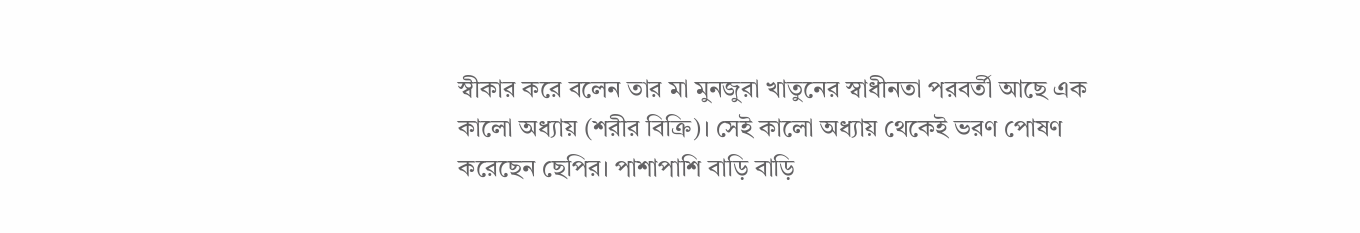স্বীকার করে বলেন তার মা মুনজুরা খাতুনের স্বাধীনতা পরবর্তী আছে এক কালো অধ্যায় (শরীর বিক্রি)। সেই কালো অধ্যায় থেকেই ভরণ পোষণ করেছেন ছেপির। পাশাপাশি বাড়ি বাড়ি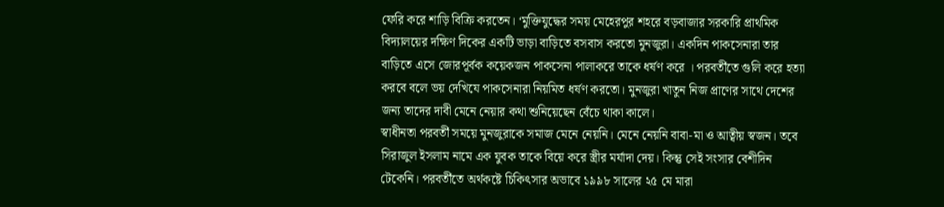ফেরি করে শাড়ি বিক্রি করতেন। ‘মুক্তিযুদ্ধের সময় মেহেরপুর শহরে বড়বাজার সরকারি প্রাথমিক বিদ্যালয়ের দক্ষিণ দিকের একটি ভাড়া বাড়িতে বসবাস করতো মুনজুরা। একদিন পাকসেনারা তার বাড়িতে এসে জোরপূর্বক কয়েকজন পাকসেনা পালাকরে তাকে ধর্ষণ করে । পরবর্তীতে গুলি করে হত্যা করবে বলে ভয় দেখিযে পাকসেনারা নিয়মিত ধর্ষণ করতো। মুনজুরা খাতুন নিজ প্রাণের সাথে দেশের জন্য তাদের দাবী মেনে নেয়ার কথা শুনিয়েছেন বেঁচে থাকা কালে।
স্বাধীনতা পরবর্তী সময়ে মুনজুরাকে সমাজ মেনে নেয়নি। মেনে নেয়নি বাবা-মা ও আত্বীয় স্বজন। তবে সিরাজুল ইসলাম নামে এক যুবক তাকে বিয়ে করে স্ত্রীর মর্যাদা দেয়। কিন্তু সেই সংসার বেশীদিন টেকেনি। পরবর্তীতে অর্থকষ্টে চিকিৎসার অভাবে ১৯৯৮ সালের ২৫ মে মারা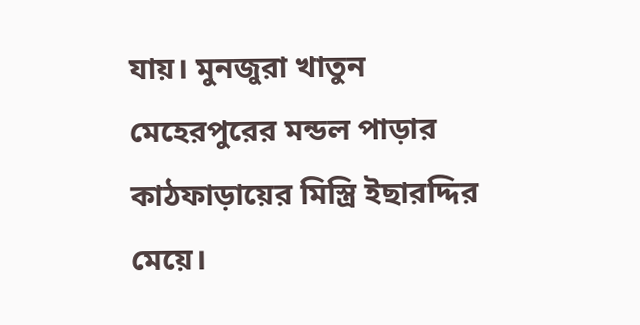যায়। মুনজুরা খাতুন মেহেরপুরের মন্ডল পাড়ার কাঠফাড়ায়ের মিস্ত্রি ইছারদ্দির মেয়ে।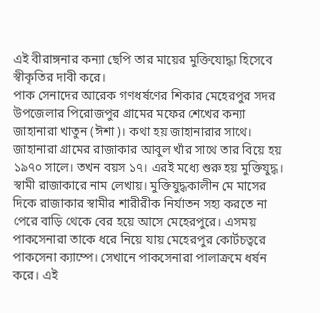এই বীরাঙ্গনার কন্যা ছেপি তার মায়ের মুক্তিযোদ্ধা হিসেবে স্বীকৃতির দাবী করে।
পাক সেনাদের আরেক গণধর্ষণের শিকার মেহেরপুর সদর উপজেলার পিরোজপুর গ্রামের মফের শেখের কন্যা জাহানারা খাতুন (ঈশা)। কথা হয় জাহানারার সাথে। জাহানারা গ্রামের রাজাকার আবুল খাঁর সাথে তার বিয়ে হয় ১৯৭০ সালে। তখন বয়স ১৭। এরই মধ্যে শুরু হয় মুক্তিযুদ্ধ। স্বামী রাজাকারে নাম লেখায়। মুক্তিযুদ্ধকালীন মে মাসের দিকে রাজাকার স্বামীর শারীরীক নির্যাতন সহ্য করতে না পেরে বাড়ি থেকে বের হয়ে আসে মেহেরপুরে। এসময় পাকসেনারা তাকে ধরে নিয়ে যায় মেহেরপুর কোর্টচত্বরে পাকসেনা ক্যাম্পে। সেখানে পাকসেনারা পালাক্রমে ধর্ষন করে। এই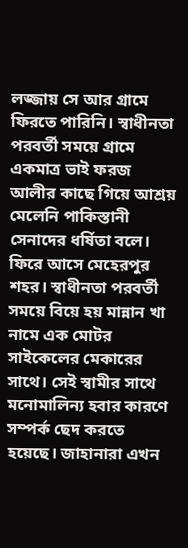লজ্জায় সে আর গ্রামে ফিরতে পারিনি। স্বাধীনতা পরবর্তী সময়ে গ্রামে একমাত্র ভাই ফরজ আলীর কাছে গিয়ে আশ্রয় মেলেনি পাকিস্তানী সেনাদের ধর্ষিতা বলে। ফিরে আসে মেহেরপুর শহর। স্বাধীনতা পরবর্তী সময়ে বিয়ে হয় মান্নান খা নামে এক মোটর সাইকেলের মেকারের সাথে। সেই স্বামীর সাথে মনোমালিন্য হবার কারণে সম্পর্ক ছেদ করতে হয়েছে। জাহানারা এখন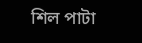শিল পাটা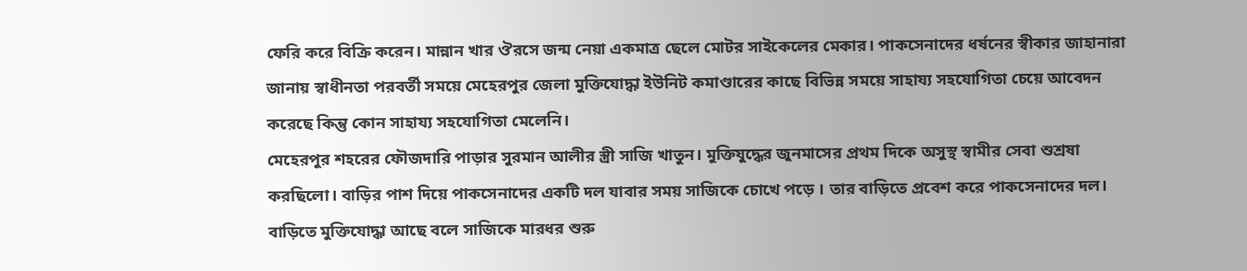ফেরি করে বিক্রি করেন। মান্নান খার ঔরসে জন্ম নেয়া একমাত্র ছেলে মোটর সাইকেলের মেকার। পাকসেনাদের ধর্ষনের স্বীকার জাহানারা জানায় স্বাধীনতা পরবর্তী সময়ে মেহেরপুর জেলা মুক্তিযোদ্ধা ইউনিট কমাণ্ডারের কাছে বিভিন্ন সময়ে সাহায্য সহযোগিতা চেয়ে আবেদন করেছে কিন্তু কোন সাহায্য সহযোগিতা মেলেনি।
মেহেরপুর শহরের ফৌজদারি পাড়ার সুরমান আলীর স্ত্রী সাজি খাতুন। মুক্তিযুদ্ধের জুনমাসের প্রথম দিকে অসুস্থ স্বামীর সেবা শুশ্রষা করছিলো। বাড়ির পাশ দিয়ে পাকসেনাদের একটি দল যাবার সময় সাজিকে চোখে পড়ে । তার বাড়িতে প্রবেশ করে পাকসেনাদের দল। বাড়িতে মুক্তিযোদ্ধা আছে বলে সাজিকে মারধর শুরু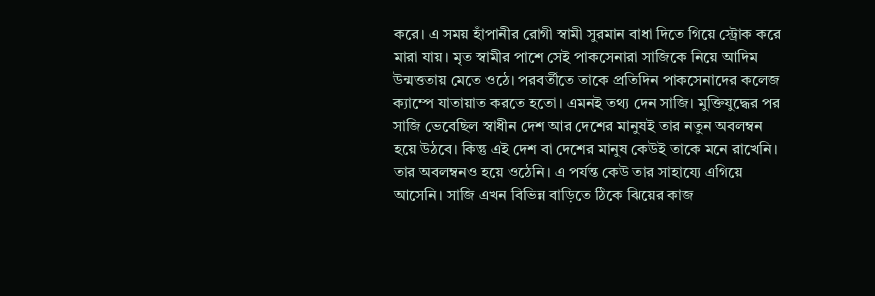করে। এ সময় হাঁপানীর রোগী স্বামী সুরমান বাধা দিতে গিয়ে স্ট্রোক করে মারা যায়। মৃত স্বামীর পাশে সেই পাকসেনারা সাজিকে নিয়ে আদিম উন্মত্ততায় মেতে ওঠে। পরবর্তীতে তাকে প্রতিদিন পাকসেনাদের কলেজ ক্যাম্পে যাতায়াত করতে হতো। এমনই তথ্য দেন সাজি। মুক্তিযুদ্ধের পর সাজি ভেবেছিল স্বাধীন দেশ আর দেশের মানুষই তার নতুন অবলম্বন হয়ে উঠবে। কিন্তু এই দেশ বা দেশের মানুষ কেউই তাকে মনে রাখেনি। তার অবলম্বনও হয়ে ওঠেনি। এ পর্যন্ত কেউ তার সাহায্যে এগিয়ে আসেনি। সাজি এখন বিভিন্ন বাড়িতে ঠিকে ঝিয়ের কাজ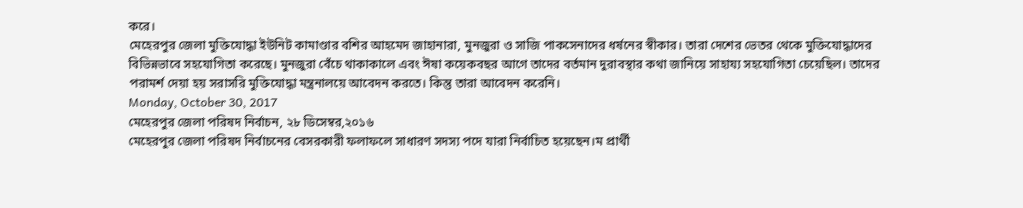করে।
মেহেরপুর জেলা মুক্তিযোদ্ধা ইউনিট কামাণ্ডার বশির আহমেদ জাহানারা, মুনজুরা ও সাজি পাকসেনাদের ধর্ষনের স্বীকার। তারা দেশের ভেতর থেকে মুক্তিযোদ্ধাদের বিভিন্নভাবে সহযোগিতা করেছে। মুনজুরা বেঁচে থাকাকালে এবং ঈষা কয়েকবছর আগে তাদের বর্তমান দুরাবস্থার কথা জানিয়ে সাহায্য সহযোগিতা চেয়েছিল। তাদের পরামর্শ দেয়া হয় সরাসরি মুক্তিযোদ্ধা মন্ত্রনালয়ে আবেদন করতে। কিন্তু তারা আবেদন করেনি।
Monday, October 30, 2017
মেহেরপুর জেলা পরিষদ নির্বাচন, ২৮ ডিসেম্বর,২০১৬
মেহেরপুর জেলা পরিষদ নির্বাচনের বেসরকারী ফলাফলে সাধারণ সদস্য পদে যারা নির্বাচিত হয়েছেন।ম প্রার্থী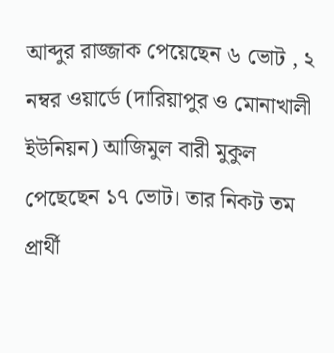আব্দুর রাজ্জাক পেয়েছেন ৬ ভোট , ২ নম্বর ওয়ার্ডে (দারিয়াপুর ও মোনাখালী ইউনিয়ন) আজিমুল বারী মুকুল পেছেছেন ১৭ ভোট। তার নিকট তম প্রার্থী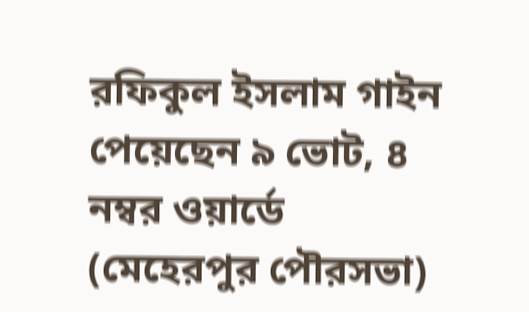রফিকুল ইসলাম গাইন পেয়েছেন ৯ ভোট, ৪ নম্বর ওয়ার্ডে (মেহেরপুর পৌরসভা)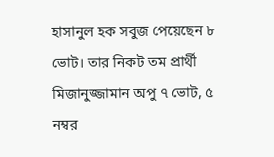হাসানুল হক সবুজ পেয়েছেন ৮ ভোট। তার নিকট তম প্রার্থী মিজানুজ্জামান অপু ৭ ভোট, ৫ নম্বর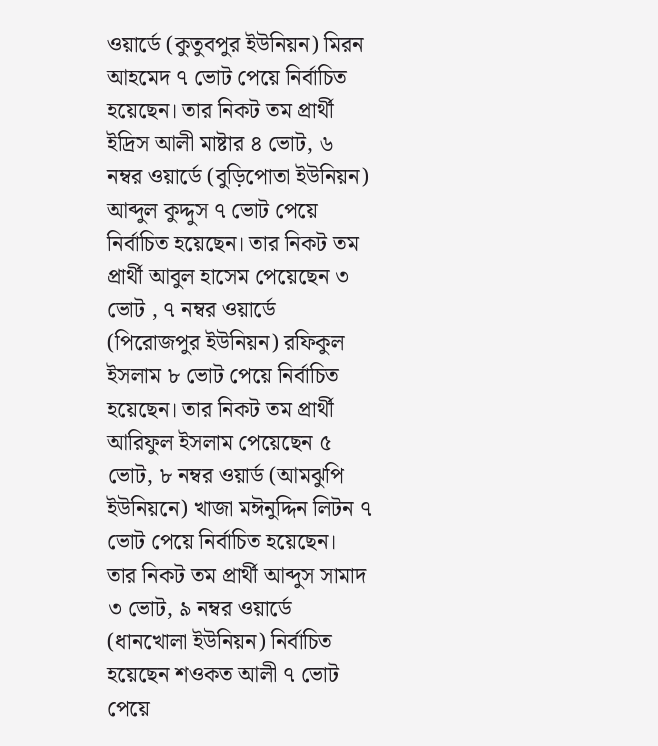ওয়ার্ডে (কুতুবপুর ইউনিয়ন) মিরন আহমেদ ৭ ভোট পেয়ে নির্বাচিত হয়েছেন। তার নিকট তম প্রার্থী ইদ্রিস আলী মাষ্টার ৪ ভোট, ৬ নম্বর ওয়ার্ডে (বুড়িপোতা ইউনিয়ন) আব্দুল কুদ্দুস ৭ ভোট পেয়ে নির্বাচিত হয়েছেন। তার নিকট তম প্রার্থী আবুল হাসেম পেয়েছেন ৩ ভোট , ৭ নম্বর ওয়ার্ডে (পিরোজপুর ইউনিয়ন) রফিকুল ইসলাম ৮ ভোট পেয়ে নির্বাচিত হয়েছেন। তার নিকট তম প্রার্থী আরিফুল ইসলাম পেয়েছেন ৫ ভোট, ৮ নম্বর ওয়ার্ড (আমঝুপি ইউনিয়নে) খাজা মঈনুদ্দিন লিটন ৭ ভোট পেয়ে নির্বাচিত হয়েছেন। তার নিকট তম প্রার্থী আব্দুস সামাদ ৩ ভোট, ৯ নম্বর ওয়ার্ডে (ধানখোলা ইউনিয়ন) নির্বাচিত হয়েছেন শওকত আলী ৭ ভোট পেয়ে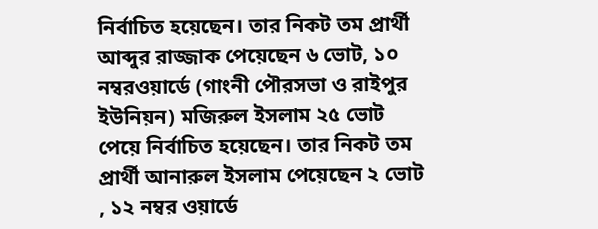নির্বাচিত হয়েছেন। তার নিকট তম প্রার্থী আব্দুর রাজ্জাক পেয়েছেন ৬ ভোট, ১০ নম্বরওয়ার্ডে (গাংনী পৌরসভা ও রাইপুর ইউনিয়ন) মজিরুল ইসলাম ২৫ ভোট পেয়ে নির্বাচিত হয়েছেন। তার নিকট তম প্রার্থী আনারুল ইসলাম পেয়েছেন ২ ভোট , ১২ নম্বর ওয়ার্ডে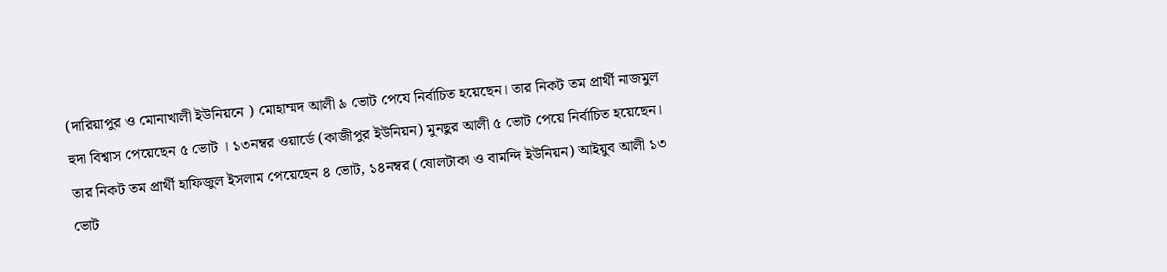(দারিয়াপুর ও মোনাখালী ইউনিয়নে ) মোহাম্মদ আলী ৯ ভোট পেযে নির্বাচিত হয়েছেন। তার নিকট তম প্রার্থী নাজমুল হুদা বিশ্বাস পেয়েছেন ৫ ভোট । ১৩নম্বর ওয়ার্ডে (কাজীপুর ইউনিয়ন) মুনছুর আলী ৫ ভোট পেয়ে নির্বাচিত হয়েছেন। তার নিকট তম প্রার্থী হাফিজুল ইসলাম পেয়েছেন ৪ ভোট, ১৪নম্বর (ষোলটাকা ও বামন্দি ইউনিয়ন) আইয়ুব আলী ১৩ ভোট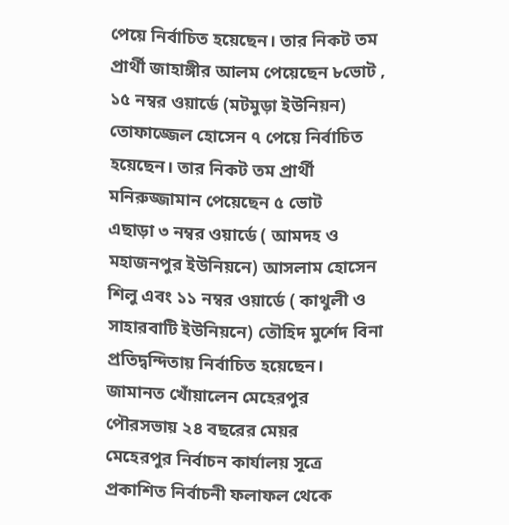পেয়ে নির্বাচিত হয়েছেন। তার নিকট তম প্রার্থী জাহাঙ্গীর আলম পেয়েছেন ৮ভোট , ১৫ নম্বর ওয়ার্ডে (মটমুড়া ইউনিয়ন) তোফাজ্জেল হোসেন ৭ পেয়ে নির্বাচিত হয়েছেন। তার নিকট তম প্রার্থী মনিরুজ্জামান পেয়েছেন ৫ ভোট
এছাড়া ৩ নম্বর ওয়ার্ডে ( আমদহ ও মহাজনপুর ইউনিয়নে) আসলাম হোসেন শিলু এবং ১১ নম্বর ওয়ার্ডে ( কাথুলী ও সাহারবাটি ইউনিয়নে) তৌহিদ মুর্শেদ বিনা প্রতিদ্বন্দিতায় নির্বাচিত হয়েছেন।
জামানত খোঁয়ালেন মেহেরপুর পৌরসভায় ২৪ বছরের মেয়র
মেহেরপুর নির্বাচন কার্যালয় সূত্রে প্রকাশিত নির্বাচনী ফলাফল থেকে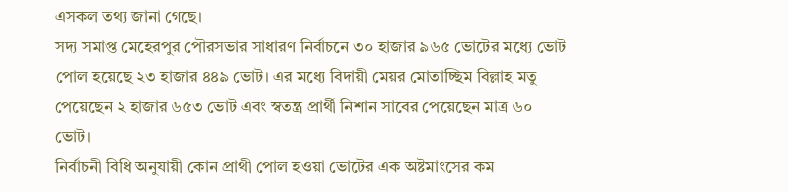এসকল তথ্য জানা গেছে।
সদ্য সমাপ্ত মেহেরপুর পৌরসভার সাধারণ নির্বাচনে ৩০ হাজার ৯৬৫ ভোটের মধ্যে ভোট পোল হয়েছে ২৩ হাজার ৪৪৯ ভোট। এর মধ্যে বিদায়ী মেয়র মোতাচ্ছিম বিল্লাহ মতু পেয়েছেন ২ হাজার ৬৫৩ ভোট এবং স্বতন্ত্র প্রার্থী নিশান সাবের পেয়েছেন মাত্র ৬০ ভোট।
নির্বাচনী বিধি অনুযায়ী কোন প্রাথী পোল হওয়া ভোটের এক অষ্টমাংসের কম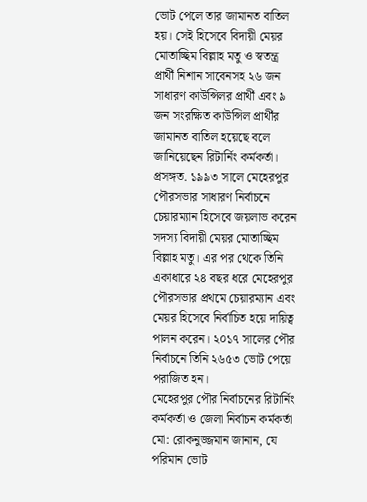ভোট পেলে তার জামানত বাতিল হয়। সেই হিসেবে বিদায়ী মেয়র মোতাচ্ছিম বিল্লাহ মতু ও স্বতন্ত্র প্রার্থী নিশান সাবেনসহ ২৬ জন সাধারণ কাউন্সিলর প্রার্থী এবং ৯ জন সংরক্ষিত কাউন্সিল প্রার্থীর জামানত বাতিল হয়েছে বলে জানিয়েছেন রিটার্নিং কর্মকর্তা।
প্রসঙ্গত. ১৯৯৩ সালে মেহেরপুর পৌরসভার সাধারণ নির্বাচনে চেয়ারম্যান হিসেবে জয়লাভ করেন সদস্য বিদায়ী মেয়র মোতাচ্ছিম বিল্লাহ মতু। এর পর থেকে তিনি একাধারে ২৪ বছর ধরে মেহেরপুর পৌরসভার প্রথমে চেয়ারম্যান এবং মেয়র হিসেবে নির্বাচিত হয়ে দায়িত্ব পালন করেন। ২০১৭ সালের পৌর নির্বাচনে তিনি ২৬৫৩ ভোট পেয়ে পরাজিত হন।
মেহেরপুর পৌর নির্বাচনের রিটার্নিং কর্মকর্তা ও জেলা নির্বাচন কর্মকর্তা মো: রোকনুজ্জমান জানান, যে পরিমান ভোট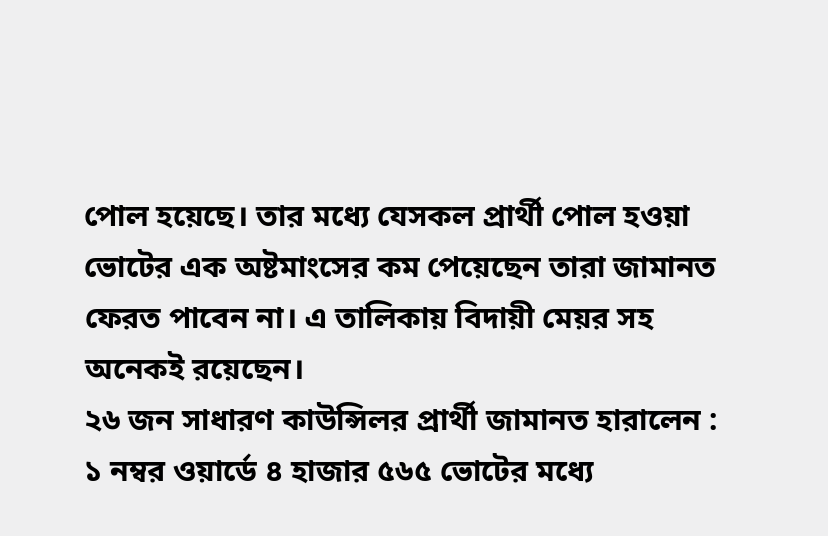পোল হয়েছে। তার মধ্যে যেসকল প্রার্থী পোল হওয়া ভোটের এক অষ্টমাংসের কম পেয়েছেন তারা জামানত ফেরত পাবেন না। এ তালিকায় বিদায়ী মেয়র সহ অনেকই রয়েছেন।
২৬ জন সাধারণ কাউন্সিলর প্রার্থী জামানত হারালেন :
১ নম্বর ওয়ার্ডে ৪ হাজার ৫৬৫ ভোটের মধ্যে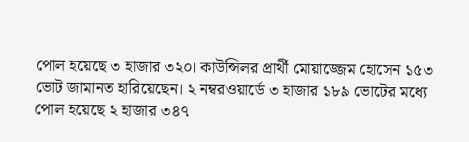পোল হয়েছে ৩ হাজার ৩২০। কাউন্সিলর প্রার্থী মোয়াজ্জেম হোসেন ১৫৩ ভোট জামানত হারিয়েছেন। ২ নম্বরওয়ার্ডে ৩ হাজার ১৮৯ ভোটের মধ্যে পোল হয়েছে ২ হাজার ৩৪৭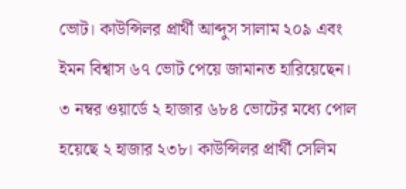ভোট। কাউন্সিলর প্রার্থী আব্দুস সালাম ২০৯ এবং ইমন বিশ্বাস ৬৭ ভোট পেয়ে জামানত হারিয়েছেন। ৩ নম্বর ওয়ার্ডে ২ হাজার ৬৮৪ ভোটের মধ্যে পোল হয়েছে ২ হাজার ২৩৮। কাউন্সিলর প্রার্থী সেলিম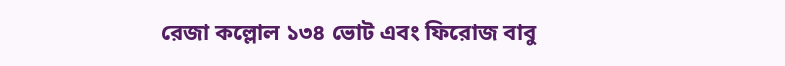রেজা কল্লোল ১৩৪ ভোট এবং ফিরোজ বাবু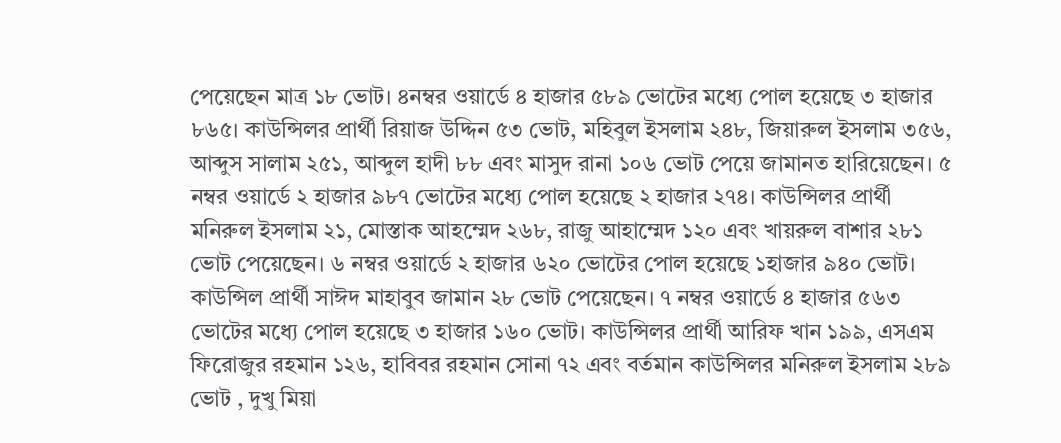পেয়েছেন মাত্র ১৮ ভোট। ৪নম্বর ওয়ার্ডে ৪ হাজার ৫৮৯ ভোটের মধ্যে পোল হয়েছে ৩ হাজার ৮৬৫। কাউন্সিলর প্রার্থী রিয়াজ উদ্দিন ৫৩ ভোট, মহিবুল ইসলাম ২৪৮, জিয়ারুল ইসলাম ৩৫৬, আব্দুস সালাম ২৫১, আব্দুল হাদী ৮৮ এবং মাসুদ রানা ১০৬ ভোট পেয়ে জামানত হারিয়েছেন। ৫ নম্বর ওয়ার্ডে ২ হাজার ৯৮৭ ভোটের মধ্যে পোল হয়েছে ২ হাজার ২৭৪। কাউন্সিলর প্রার্থী মনিরুল ইসলাম ২১, মোস্তাক আহম্মেদ ২৬৮, রাজু আহাম্মেদ ১২০ এবং খায়রুল বাশার ২৮১ ভোট পেয়েছেন। ৬ নম্বর ওয়ার্ডে ২ হাজার ৬২০ ভোটের পোল হয়েছে ১হাজার ৯৪০ ভোট। কাউন্সিল প্রার্থী সাঈদ মাহাবুব জামান ২৮ ভোট পেয়েছেন। ৭ নম্বর ওয়ার্ডে ৪ হাজার ৫৬৩ ভোটের মধ্যে পোল হয়েছে ৩ হাজার ১৬০ ভোট। কাউন্সিলর প্রার্থী আরিফ খান ১৯৯, এসএম ফিরোজুর রহমান ১২৬, হাবিবর রহমান সোনা ৭২ এবং বর্তমান কাউন্সিলর মনিরুল ইসলাম ২৮৯ ভোট , দুখু মিয়া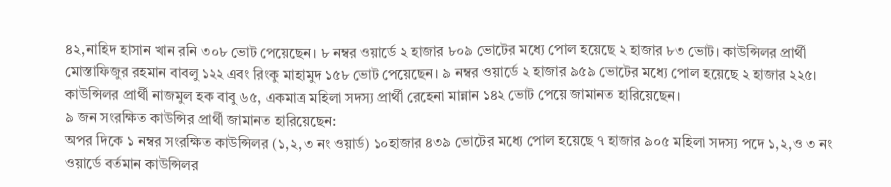৪২,নাহিদ হাসান খান রনি ৩০৮ ভোট পেয়েছেন। ৮ নম্বর ওয়ার্ডে ২ হাজার ৮০৯ ভোটের মধ্যে পোল হয়েছে ২ হাজার ৮৩ ভোট। কাউন্সিলর প্রার্থী মোস্তাফিজুর রহমান বাবলু ১২২ এবং রিংকু মাহামুদ ১৫৮ ভোট পেয়েছেন। ৯ নম্বর ওয়ার্ডে ২ হাজার ৯৫৯ ভোটের মধ্যে পোল হয়েছে ২ হাজার ২২৫। কাউন্সিলর প্রার্থী নাজমুল হক বাবু ৬৫, একমাত্র মহিলা সদস্য প্রার্থী রেহেনা মান্নান ১৪২ ভোট পেয়ে জামানত হারিয়েছেন।
৯ জন সংরক্ষিত কাউন্সির প্রার্থী জামানত হারিয়েছেন:
অপর দিকে ১ নম্বর সংরক্ষিত কাউন্সিলর (১,২,৩ নং ওয়ার্ড) ১০হাজার ৪৩৯ ভোটের মধ্যে পোল হয়েছে ৭ হাজার ৯০৫ মহিলা সদস্য পদে ১,২,ও ৩ নং ওয়ার্ডে বর্তমান কাউন্সিলর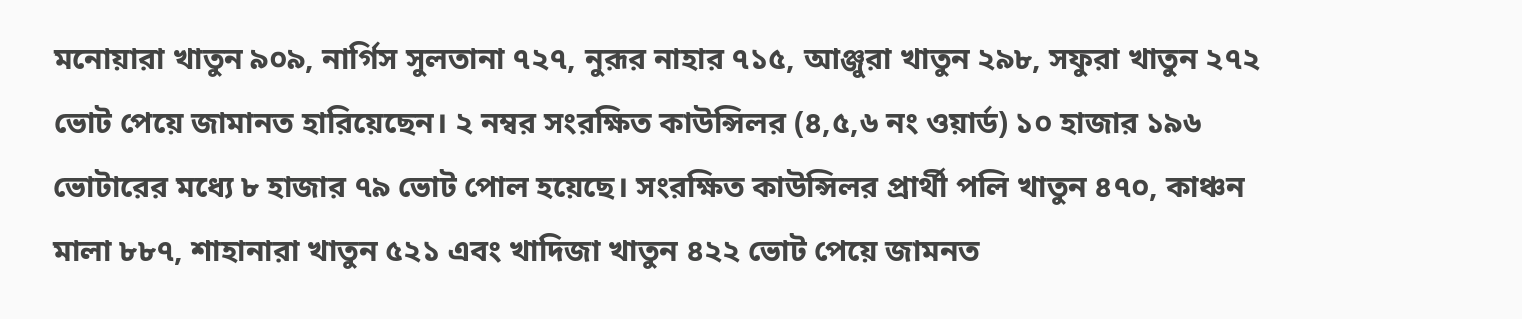মনোয়ারা খাতুন ৯০৯, নার্গিস সুলতানা ৭২৭, নুরূর নাহার ৭১৫, আঞ্জুরা খাতুন ২৯৮, সফুরা খাতুন ২৭২ ভোট পেয়ে জামানত হারিয়েছেন। ২ নম্বর সংরক্ষিত কাউন্সিলর (৪,৫,৬ নং ওয়ার্ড) ১০ হাজার ১৯৬ ভোটারের মধ্যে ৮ হাজার ৭৯ ভোট পোল হয়েছে। সংরক্ষিত কাউন্সিলর প্রার্থী পলি খাতুন ৪৭০, কাঞ্চন মালা ৮৮৭, শাহানারা খাতুন ৫২১ এবং খাদিজা খাতুন ৪২২ ভোট পেয়ে জামনত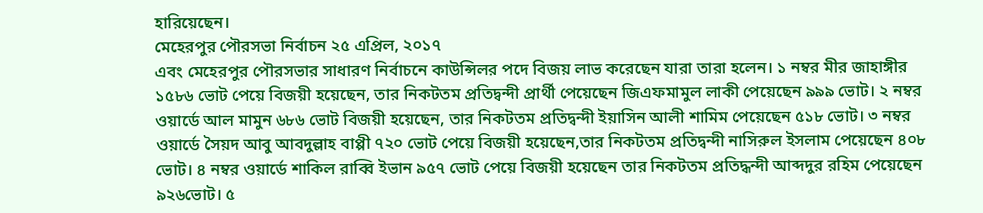হারিয়েছেন।
মেহেরপুর পৌরসভা নির্বাচন ২৫ এপ্রিল, ২০১৭
এবং মেহেরপুর পৌরসভার সাধারণ নির্বাচনে কাউন্সিলর পদে বিজয় লাভ করেছেন যারা তারা হলেন। ১ নম্বর মীর জাহাঙ্গীর ১৫৮৬ ভোট পেয়ে বিজয়ী হয়েছেন, তার নিকটতম প্রতিদ্বন্দী প্রার্থী পেয়েছেন জিএফমামুল লাকী পেয়েছেন ৯৯৯ ভোট। ২ নম্বর ওয়ার্ডে আল মামুন ৬৮৬ ভোট বিজয়ী হয়েছেন, তার নিকটতম প্রতিদ্বন্দী ইয়াসিন আলী শামিম পেয়েছেন ৫১৮ ভোট। ৩ নম্বর ওয়ার্ডে সৈয়দ আবু আবদুল্লাহ বাপ্পী ৭২০ ভোট পেয়ে বিজয়ী হয়েছেন,তার নিকটতম প্রতিদ্বন্দী নাসিরুল ইসলাম পেয়েছেন ৪০৮ ভোট। ৪ নম্বর ওয়ার্ডে শাকিল রাব্বি ইভান ৯৫৭ ভোট পেয়ে বিজয়ী হয়েছেন তার নিকটতম প্রতিদ্ধন্দী আব্দদুর রহিম পেয়েছেন ৯২৬ভোট। ৫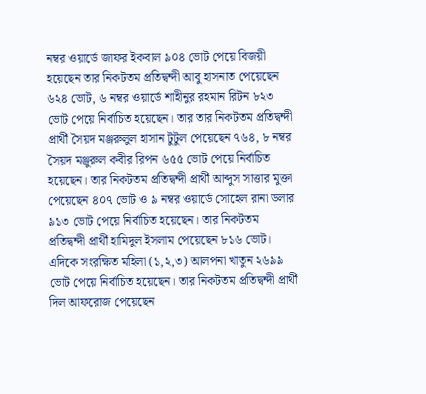নম্বর ওয়ার্ডে জাফর ইকবাল ৯০৪ ভোট পেয়ে বিজয়ী হয়েছেন তার নিকটতম প্রতিদ্বন্দী আবু হাসনাত পেয়েছেন ৬২৪ ভোট, ৬ নম্বর ওয়ার্ডে শাহীনুর রহমান রিটন ৮২৩ ভোট পেয়ে নির্বাচিত হয়েছেন। তার তার নিকটতম প্রতিদ্বন্দী প্রার্থী সৈয়দ মঞ্জরুলুল হাসান টুটুল পেয়েছেন ৭৬৪, ৮ নম্বর সৈয়দ মঞ্জুরুল কবীর রিপন ৬৫৫ ভোট পেয়ে নির্বাচিত হয়েছেন। তার নিকটতম প্রতিদ্বন্দী প্রার্থী আব্দুস সাত্তার মুক্তা পেয়েছেন ৪০৭ ভোট ও ৯ নম্বর ওয়ার্ডে সোহেল রানা ডলার ৯১৩ ভোট পেয়ে নির্বাচিত হয়েছেন। তার নিকটতম প্রতিদ্বন্দী প্রার্থী হামিদুল ইসলাম পেয়েছেন ৮১৬ ভোট।
এদিকে সংরক্ষিত মহিলা (১,২,৩) আলপনা খাতুন ২৬৯৯ ভোট পেয়ে নির্বাচিত হয়েছেন। তার নিকটতম প্রতিদ্বন্দী প্রার্থী দিল আফরোজ পেয়েছেন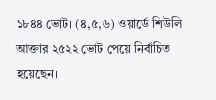১৮৪৪ ভোট। (৪,৫,৬) ওয়ার্ডে শিউলি আক্তার ২৫২২ ভোট পেয়ে নির্বাচিত হয়েছেন।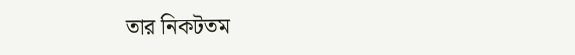তার নিকটতম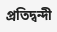প্রতিদ্বন্দী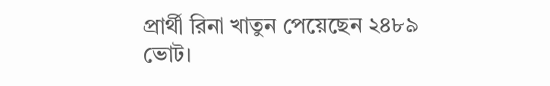প্রার্থী রিনা খাতুন পেয়েছেন ২৪৮৯ ভোট।